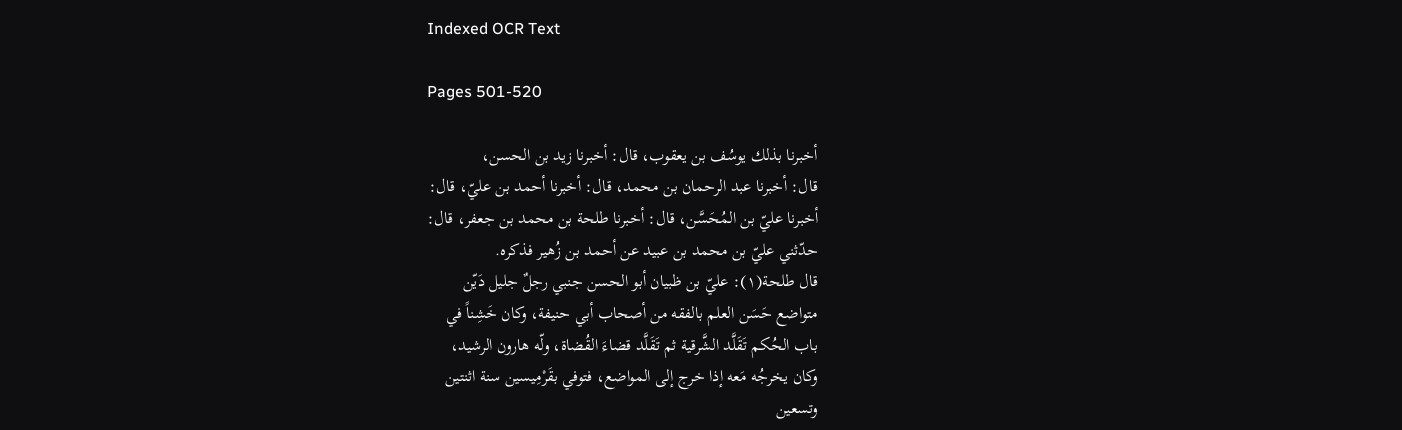Indexed OCR Text

Pages 501-520

أخبرنا بذلك يوسُف بن يعقوب، قال: أخبرنا زيد بن الحسن،
قال: أخبرنا عبد الرحمان بن محمد، قال: أخبرنا أحمد بن عليّ، قال:
أخبرنا عليّ بن المُحَسَّن، قال: أخبرنا طلحة بن محمد بن جعفر، قال:
حدّثني عليّ بن محمد بن عبيد عن أحمد بن زُهير فذكره.
قال طلحة(١): عليّ بن ظبيان أبو الحسن جنبي رجلٌ جليل دَيّن
متواضع حَسَن العلم بالفقه من أصحاب أبي حنيفة، وكان خَشِناً في
باب الحُكم تَقَلَّد الشَّرقية ثم تَقَلَّد قضاءَ القُضاة، ولّه هارون الرشيد،
وكان يخرجُه مَعه إذا خرج إلى المواضع، فتوفي بقَرْمِيسين سنة اثنتين
وتسعین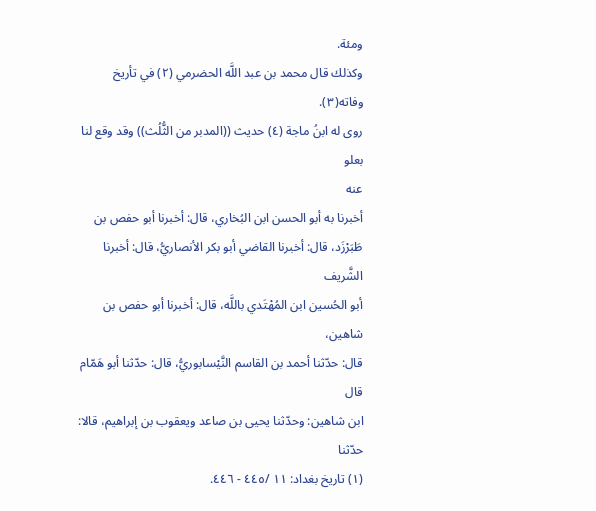ومئة.
وكذلك قال محمد بن عبد اللَّه الحضرمي (٢) في تأريخ وفاته(٣).
روى له ابنُ ماجة (٤) حديث ((المدبر من الثُّلُث)) وقد وقع لنا بعلو
عنه
أخبرنا به أبو الحسن ابن البُخاري، قال: أخبرنا أبو حفص بن
طَبَرْزَد، قال: أخبرنا القاضي أبو بكر الأنصاريُّ، قال: أخبرنا الشَّريف
أبو الحُسين ابن المُهْتَدي باللَّه، قال: أخبرنا أبو حفص بن شاهين،
قال: حدّثنا أحمد بن القاسم النَّيْسابوريُّ، قال: حدّثنا أبو هَمّام قال
ابن شاهين: وحدّثنا يحيى بن صاعد ويعقوب بن إبراهيم، قالا: حدّثنا
(١) تاريخ بغداد: ١١ /٤٤٥ - ٤٤٦.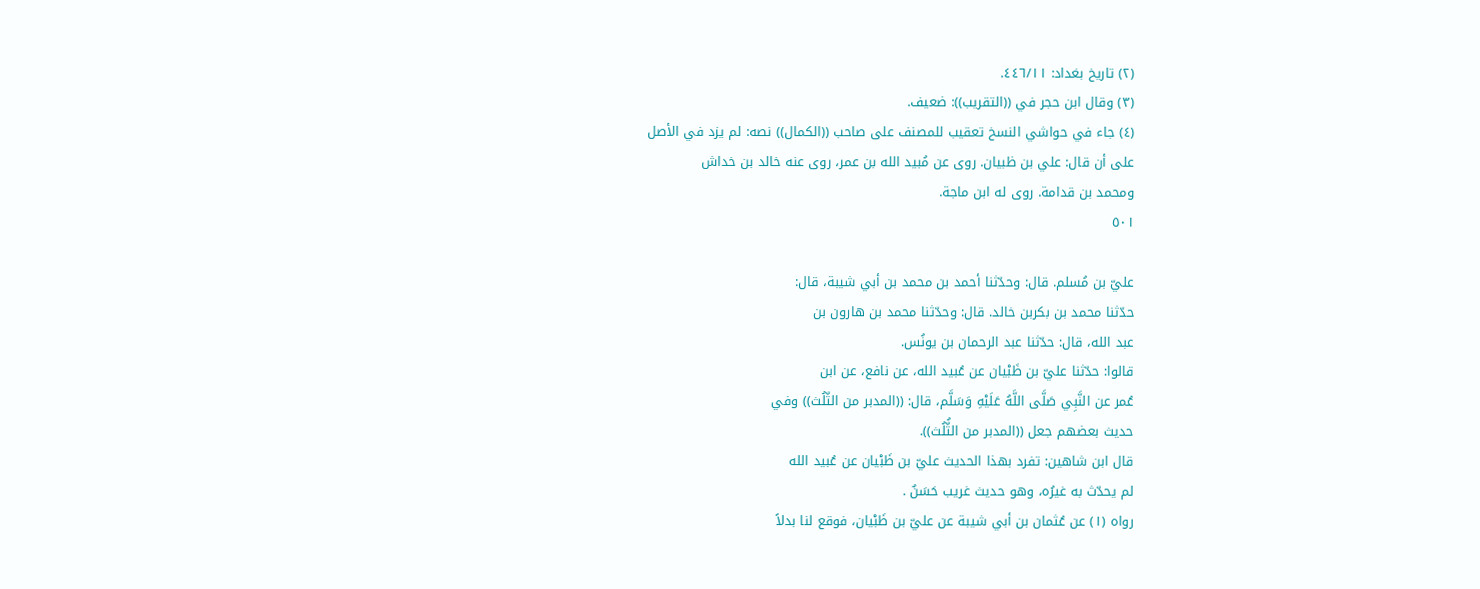(٢) تاريخ بغداد: ٤٤٦/١١.
(٣) وقال ابن حجر في ((التقريب)): ضعيف.
(٤) جاء في حواشي النسخ تعقيب للمصنف على صاحب ((الكمال)) نصه: لم يزد في الأصل
على أن قال: علي بن ظبيان. روى عن مُبيد الله بن عمر، روى عنه خالد بن خداش
ومحمد بن قدامة. روى له ابن ماجة.
٥٠١

عليّ بن مُسلم. قال: وحدّثنا أحمد بن محمد بن أبي شيبة، قال:
حدّثنا محمد بن بكربن خالد. قال: وحدّثنا محمد بن هارون بن
عبد الله، قال: حدّثنا عبد الرحمان بن يونُس.
قالوا: حدّثنا عليّ بن ظَبْيان عن عُبيد الله، عن نافع، عن ابن
عُمر عن النَّبِي صَلَّى اللَّهُ عَلَيْهِ وَسَلَّم، قال: ((المدبر من الثّلُث)) وفي
حديث بعضهم جعل ((المدبر من الثُّلُث)).
قال ابن شاهين: تفرد بهذا الحديث عليّ بن ظَبْيان عن عُبيد الله
لم يحدّث به غيرُه، وهو حديث غريب حَسَنٌ .
رواه (١) عن عُثمان بن أبي شيبة عن عليّ بن ظَبْيان، فوقع لنا بدلاً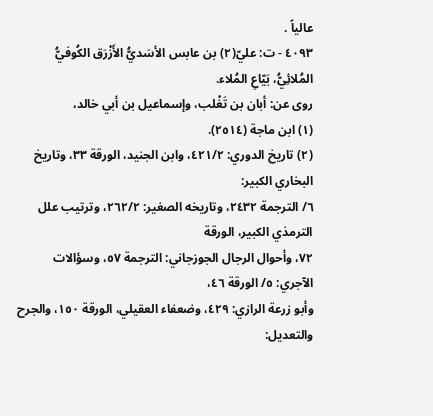عالياً .
٤٠٩٣ - ت: عليّ(٢) بن عابس الأسَديُّ الأَزْرَق الكُوفيُّ
المُلائِيُّ، بَيّاعِ المُلاء.
روى عن: أبان بن تَغْلب، وإسماعيل بن أبي خالد،
(١) ابن ماجة (٢٥١٤).
(٢) تاريخ الدوري: ٤٢١/٢، وابن الجنيد، الورقة ٣٣، وتاريخ البخاري الكبير:
٦/ الترجمة ٢٤٣٢، وتاريخه الصغير: ٢٦٢/٢، وترتيب علل الترمذي الكبير، الورقة
٧٢، وأحوال الرجال الجوزجاني: الترجمة ٥٧، وسؤالات الآجري: ٥/ الورقة ٤٦،
وأبو زرعة الرازي: ٤٢٩، وضعفاء العقيلي، الورقة ١٥٠، والجرح والتعديل: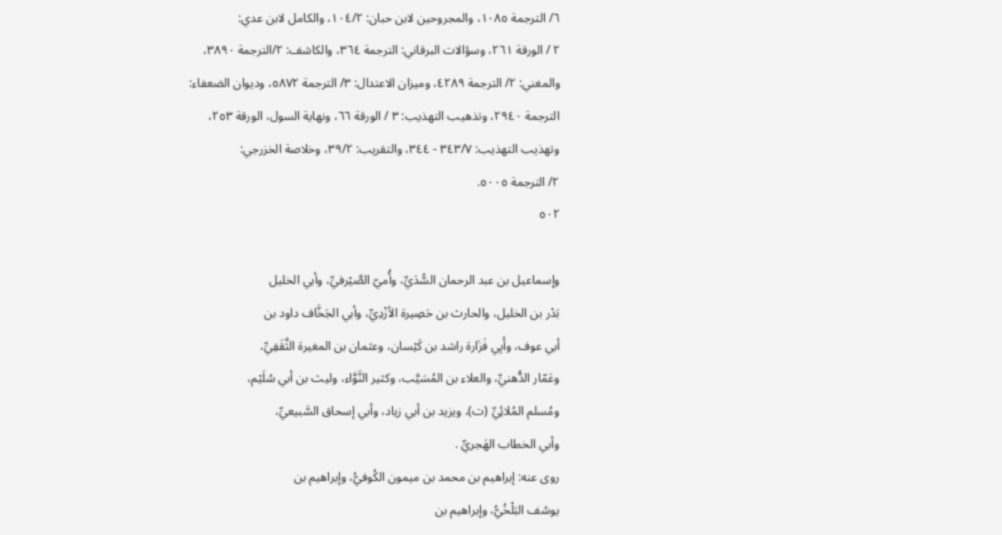٦/ الترجمة ١٠٨٥، والمجروحين لابن حبان: ١٠٤/٢، والكامل لابن عدي:
٢ / الورقة ٢٦١، وسؤالات البرقاني: الترجمة ٣٦٤، والكاشف: ٢/الترجمة ٣٨٩٠،
والمغني: ٢/ الترجمة ٤٢٨٩، وميزان الاعتدال: ٣/ الترجمة ٥٨٧٢، وديوان الضعفاء:
الترجمة ٢٩٤٠، وتذهيب التهذيب: ٣ / الورقة ٦٦، ونهاية السول، الورقة ٢٥٣،
وتهذيب التهذيب: ٣٤٣/٧ - ٣٤٤، والتقريب: ٣٩/٢، وخلاصة الخزرجي:
٢/ الترجمة ٥٠٠٥.
٥٠٢

وإسماعيل بن عبد الرحمان السُّدَيِّ، وأُميّ الصَّيْرفيِّ، وأبي الخليل
بَدْر بن الخليل، والحارث بن حَصِيرة الأزْدِيِّ، وأبي الجَخَّاف داود بن
أبي عوف، وأَبِي فَزَارة راشد بن كَيْسان، وعثمان بن المغيرة الثَّقَفِيِّ،
وعَمّار الدُّهنيِّ، والعلاء بن المُسَيَّب، وكثير النَّوَّاء، وليث بن أبي سُلَيْم،
ومُسلم المُلائِيِّ (ت)، ويزيد بن أبي زياد، وأبي إسحاق السَّبيعيِّ،
وأبي الخطاب الهَجريِّ .
روى عنه: إبراهيم بن محمد بن ميمون الكُوفيُّ، وإبراهيم بن
يوسُف البَلْخُيُّ، وإبراهيم بن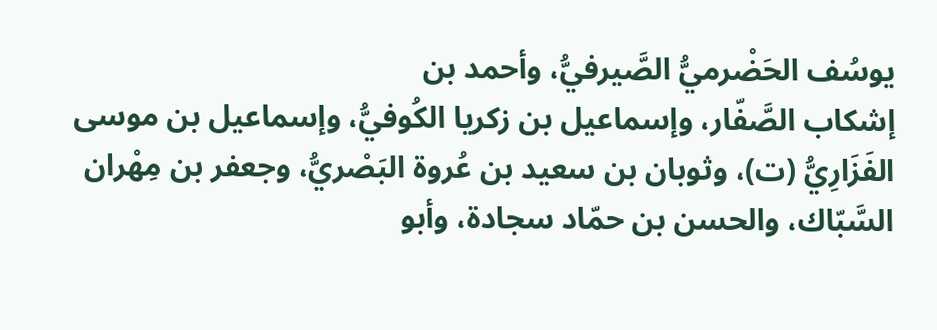يوسُف الحَضْرميُّ الصَّيرفيُّ، وأحمد بن
إشكاب الصَّفّار، وإسماعيل بن زكريا الكُوفيُّ، وإسماعيل بن موسى
الفَزَارِيُّ (ت)، وثوبان بن سعيد بن عُروة البَصْريُّ، وجعفر بن مِهْران
السَّبّاك، والحسن بن حمّاد سجادة، وأبو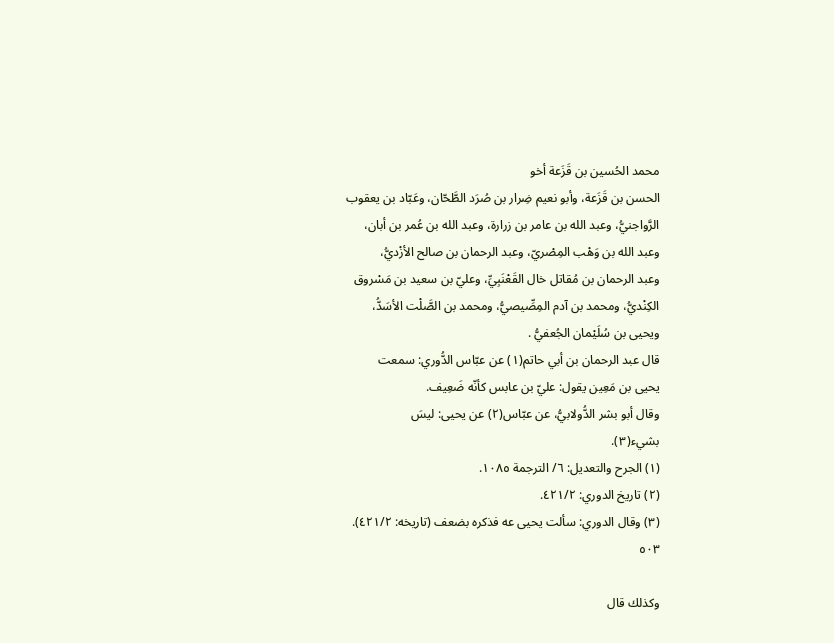محمد الحُسين بن قَزَعة أخو
الحسن بن قَزَعة، وأبو نعيم ضِرار بن صُرَد الطَّحّان، وعَبّاد بن يعقوب
الرَّواجنيُّ، وعبد الله بن عامر بن زرارة، وعبد الله بن عُمر بن أبان،
وعبد الله بن وَهْب المِصْريّ، وعبد الرحمان بن صالح الأزْديُّ،
وعبد الرحمان بن مُقاتل خال القَعْنَبِيِّ، وعليّ بن سعيد بن مَسْروق
الكِنْديُّ، ومحمد بن آدم المِصِّيصيُّ، ومحمد بن الصَّلْت الأسَدُّ،
ويحيى بن سُلَيْمان الجُعفيُّ .
قال عبد الرحمان بن أبي حاتم(١) عن عبّاس الدُّوري: سمعت
يحيى بن مَعِين يقول: عليّ بن عابس كأنّه ضَعِيف.
وقال أبو بشر الدُّولابيُّ، عن عبّاس(٢) عن يحيى: ليسَ
بشيء(٣).
(١) الجرح والتعديل: ٦/ الترجمة ١٠٨٥.
(٢) تاريخ الدوري: ٤٢١/٢.
(٣) وقال الدوري: سألت يحيى عه فذكره بضعف (تاريخه: ٤٢١/٢).
٥٠٣

وكذلك قال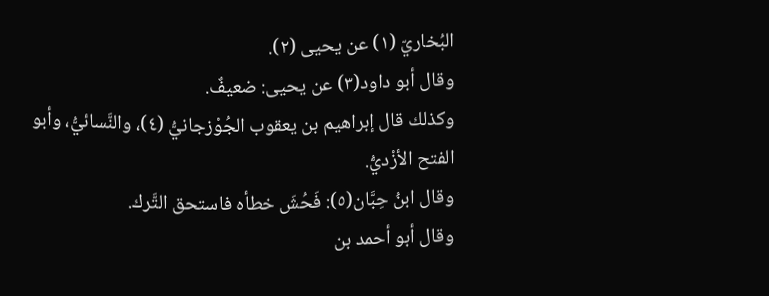البُخاريّ (١) عن يحيى (٢).
وقال أبو داود(٣) عن يحيى: ضعيفٌ.
وكذلك قال إبراهيم بن يعقوب الجُوْزجانيُّ (٤)، والنَّسائيُّ، وأبو
الفتح الأزْديُّ.
وقال ابنُ حِبَّان(٥): فَحُشَ خطأه فاستحق التَّرك.
وقال أبو أحمد بن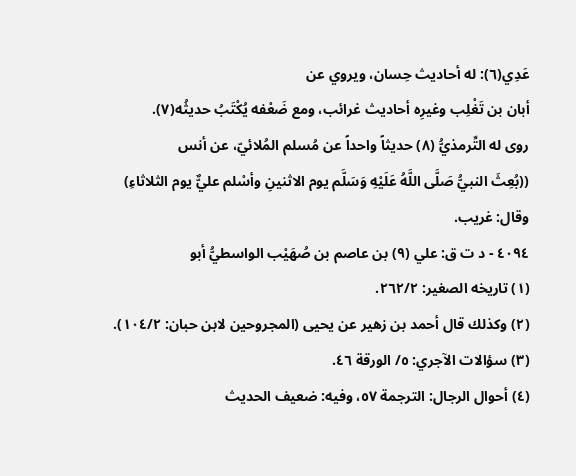عَدِي(٦): له أحاديث حِسان، ويروي عن
أبان بن تَغْلِب وغيرِه أحاديث غرائب، ومع ضَعْفه يُكْتَبُ حديثُه(٧).
روى له التِّرمذيُّ (٨) حديثاً واحداً عن مُسلم المُلائيّ، عن أنس
((بُعِثَ النبيُّ صَلَّى اللَّهُ عَلَيْهِ وَسَلَّم يوم الاثنينِ وأسْلم عليٌّ يوم الثلاثاءِ)
وقال: غريب.
٤٠٩٤ - د ت ق: علي (٩) بن عاصم بن صُهَيْب الواسطيُّ أبو
(١) تاريخه الصغير: ٢٦٢/٢.
(٢) وكذلك قال أحمد بن زهير عن يحيى (المجروحين لابن حبان: ١٠٤/٢).
(٣) سؤالات الآجري: ٥/ الورقة ٤٦.
(٤) أحوال الرجال: الترجمة ٥٧، وفيه: ضعيف الحديث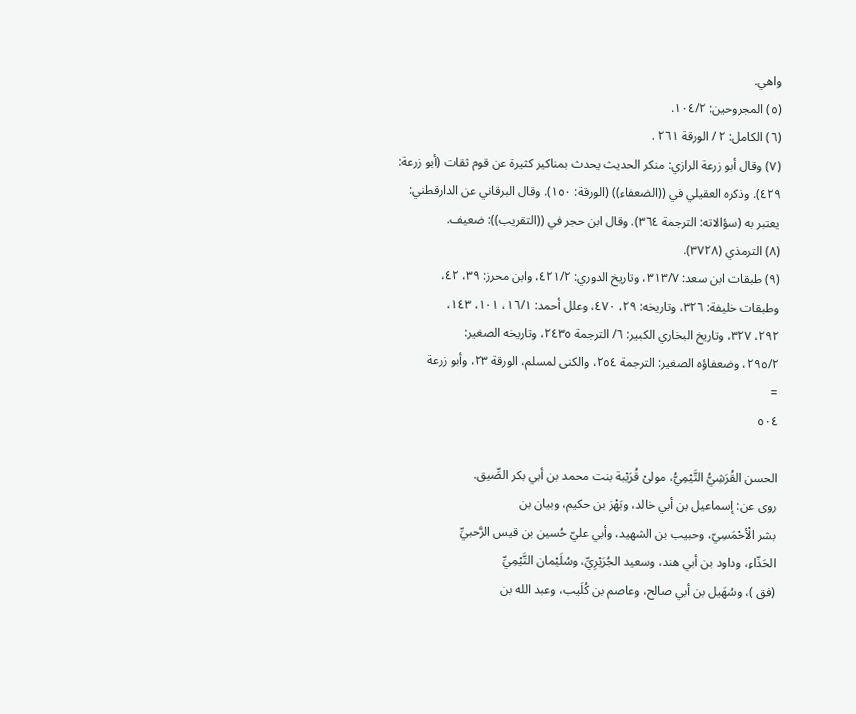واهي.
(٥) المجروحين: ١٠٤/٢.
(٦) الكامل: ٢ / الورقة ٢٦١ .
(٧) وقال أبو زرعة الرازي: منكر الحديث يحدث بمناكير كثيرة عن قوم ثقات (أبو زرعة:
٤٢٩). وذكره العقيلي في ((الضعفاء)) (الورقة: ١٥٠). وقال البرقاني عن الدارقطني:
يعتبر به (سؤالاته: الترجمة ٣٦٤). وقال ابن حجر في ((التقريب)): ضعيف.
(٨) الترمذي (٣٧٢٨).
(٩) طبقات ابن سعد: ٣١٣/٧، وتاريخ الدوري: ٤٢١/٢، وابن محرز: ٣٩، ٤٢،
وطبقات خليفة: ٣٢٦، وتاريخه: ٢٩، ٤٧٠، وعلل أحمد: ١٦/١، ١٠١، ١٤٣،
٢٩٢، ٣٢٧، وتاريخ البخاري الكبير: ٦/ الترجمة ٢٤٣٥، وتاريخه الصغير:
٢٩٥/٢، وضعفاؤه الصغير: الترجمة ٢٥٤، والكنى لمسلم، الورقة ٢٣، وأبو زرعة
=
٥٠٤

الحسن القُرَشِيُّ التَّيْمِيُّ، مولىْ قُرَيْبة بنت محمد بن أبي بكر الصِّيق.
روى عن: إسماعيل بن أبي خالد، وبَهْز بن حكيم، وبيان بن
بشر الْأحْمَسِيّ، وحبيب بن الشهيد، وأبي عليّ حُسين بن قيس الرَّحبيِّ
الحَذّاءِ، وداود بن أبي هند، وسعيد الجُرَيْرِيِّ، وسُلَيْمان التَّيْمِيِّ
(فق )، وسُهَيل بن أبي صالح، وعاصم بن كُلَيب، وعبد الله بن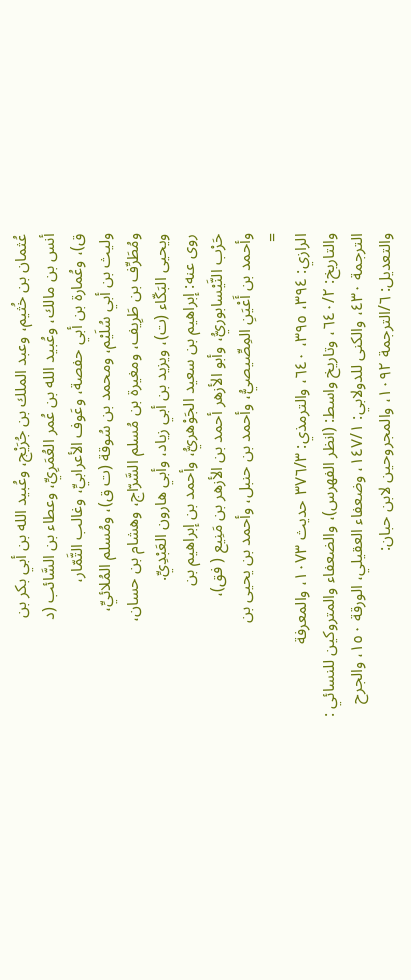عُثمان بن خُثيم، وعبد الملك بن جُرَيْج، وعُبيد الله بن أبي بكر بن
أنس بن مالك، وعُبيد الله بن عُمر العُمَرِيِّ، وعطاء بن السَّائب (د
ق)، وعُمارة بن أبي حفصة، وعَوف الأعرابيِّ، وغالب التَّمّار،
وليث بن أبي سُلَيْم، ومحمد بن سُوقة (ت ق)، ومُسلم المُلائيِّ،
ومُطَرِّف بن طَرِيف، ومغيرة بن مُسلم السَّرّاج، وهشام بن حسان،
ويحيى البَكّاء (ت)، ويزيد بن أبي زياد، وأبي هارون العَبْدِيِّ.
روى عنه: إبراهيم بن سعيد الجَوْهريُّ، وأحمد بن إبراهيم بن
حَرْب النَّيْسابوريُّ، وأبو الأزهر أحمد بن الأزهر بن مَنِيع ( فق)،
وأحمد بن أَعْيَنِ المِصِّيصيُّ، وأحمد بن حنبل، وأحمد بن يحيى بن
=
الرازي: ٣٩٤، ٣٩٥، ٦٤٠، والترمذي: ٣٧٦/٣ حديث ١٠٧٣، والمعرفة
والتاريخ: ٦٤٠/٢، وتاريخ واسط: (انظر الفهرس)، والضعفاء والمتروكين للنسائي :
الترجمة ٤٣٠، والكنى للدولابي: ١٤٧/١، وضعفاء العقيلي، الورقة ١٥٠، والجرح
والتعديل: ٦/الترجمة ١٠٩٢، والمجروحين لابن حبان: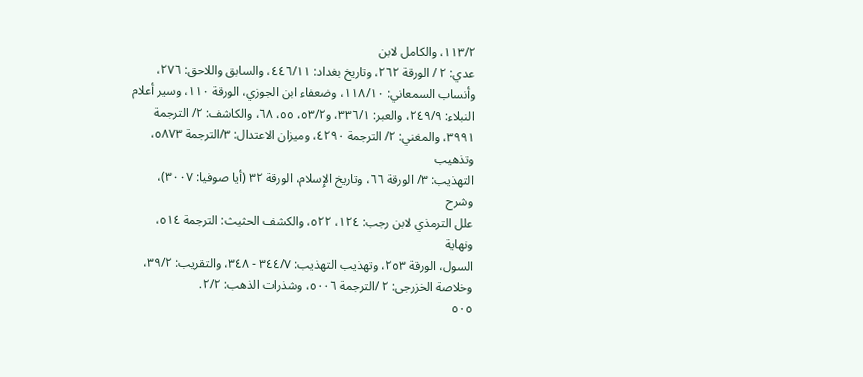١١٣/٢، والكامل لابن
عدي: ٢ / الورقة ٢٦٢، وتاريخ بغداد: ٤٤٦/١١، والسابق واللاحق: ٢٧٦،
وأنساب السمعاني: ١١٨/١٠، وضعفاء ابن الجوزي، الورقة ١١٠، وسير أعلام
النبلاء: ٢٤٩/٩، والعبر: ٣٣٦/١، و٥٣/٢، ٥٥، ٦٨، والكاشف: ٢/ الترجمة
٣٩٩١، والمغني: ٢/ الترجمة ٤٢٩٠، وميزان الاعتدال: ٣/الترجمة ٥٨٧٣، وتذهيب
التهذيب: ٣/ الورقة ٦٦، وتاريخ الإِسلام، الورقة ٣٢ (أيا صوفيا: ٣٠٠٧)، وشرح
علل الترمذي لابن رجب: ١٢٤، ٥٢٢، والكشف الحثيث: الترجمة ٥١٤، ونهاية
السول، الورقة ٢٥٣، وتهذيب التهذيب: ٣٤٤/٧ - ٣٤٨، والتقريب: ٣٩/٢،
وخلاصة الخزرجى: ٢ /الترجمة ٥٠٠٦، وشذرات الذهب: ٢/٢.
٥٠٥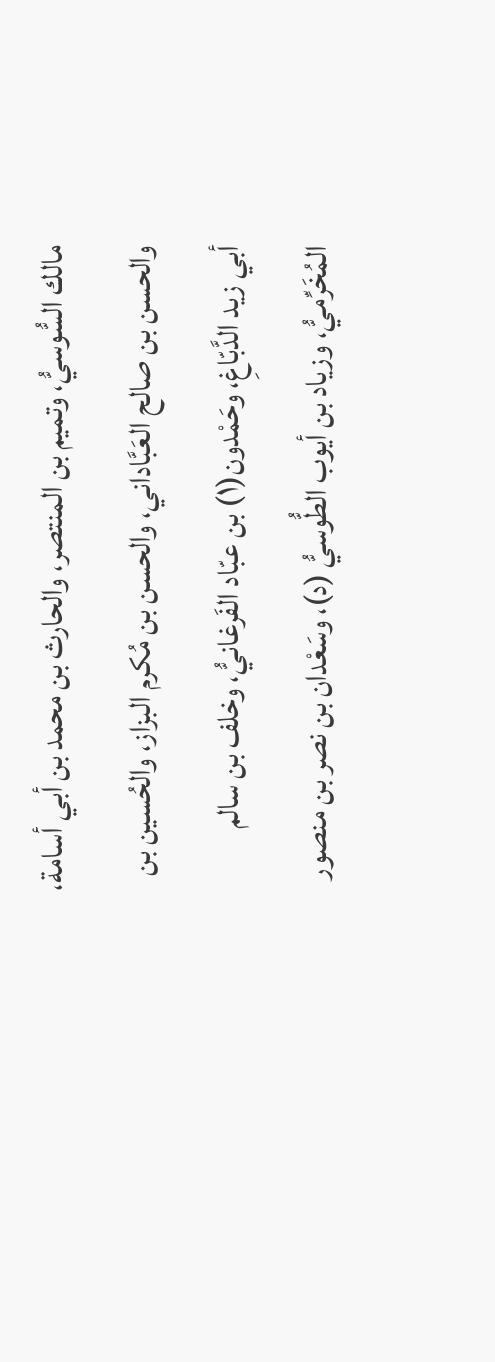مالك السُّوسيُّ، وتميم بن المنتصر، والحارث بن محمد بن أبي أسامة،
والحسن بن صالح العَبَّاداني، والحسن بن مُكرم البزاز، والحُسين بن
أبي زيد الدَّبّاغِ، وحَمْدون(١) بن عبّاد الفَرغانيُّ، وخلف بن سالم
المُخَرِّميُّ، وزياد بن أيوب الطُّوسيُّ (د)، وسَعْدان بن نصر بن منصور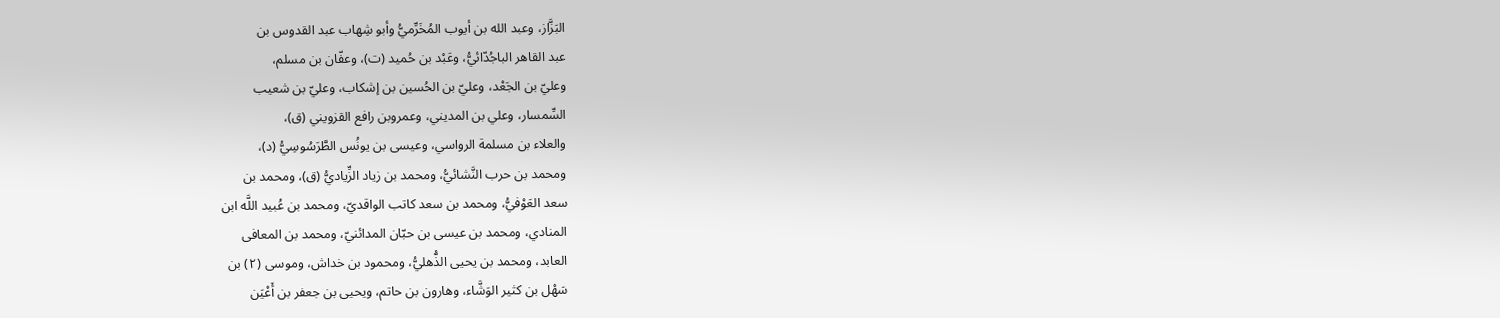البَزَّاز، وعبد الله بن أيوب المُخَرِّميُّ وأبو شِهاب عبد القدوس بن
عبد القاهر الباجُدّائيُّ، وعَبْد بن حُميد (ت)، وعفّان بن مسلم،
وعليّ بن الجَعْد، وعليّ بن الحُسين بن إشكاب، وعليّ بن شعيب
السِّمسار، وعلي بن المديني، وعمروبن رافع القزويني (ق)،
والعلاء بن مسلمة الرواسي، وعيسى بن يونُس الطَّرَسُوسِيُّ (د)،
ومحمد بن حرب النَّشائيُّ، ومحمد بن زياد الزِّياديُّ (ق)، ومحمد بن
سعد العَوْفيُّ، ومحمد بن سعد كاتب الواقديّ، ومحمد بن عُبيد اللَّه ابن
المنادي، ومحمد بن عيسى بن حبّان المدائنيّ، ومحمد بن المعافى
العابد، ومحمد بن يحيى الذُّهليُّ، ومحمود بن خداش، وموسى (٢) بن
سَهْل بن كثير الوَشَّاء، وهارون بن حاتم، ويحيى بن جعفر بن أَعْيَن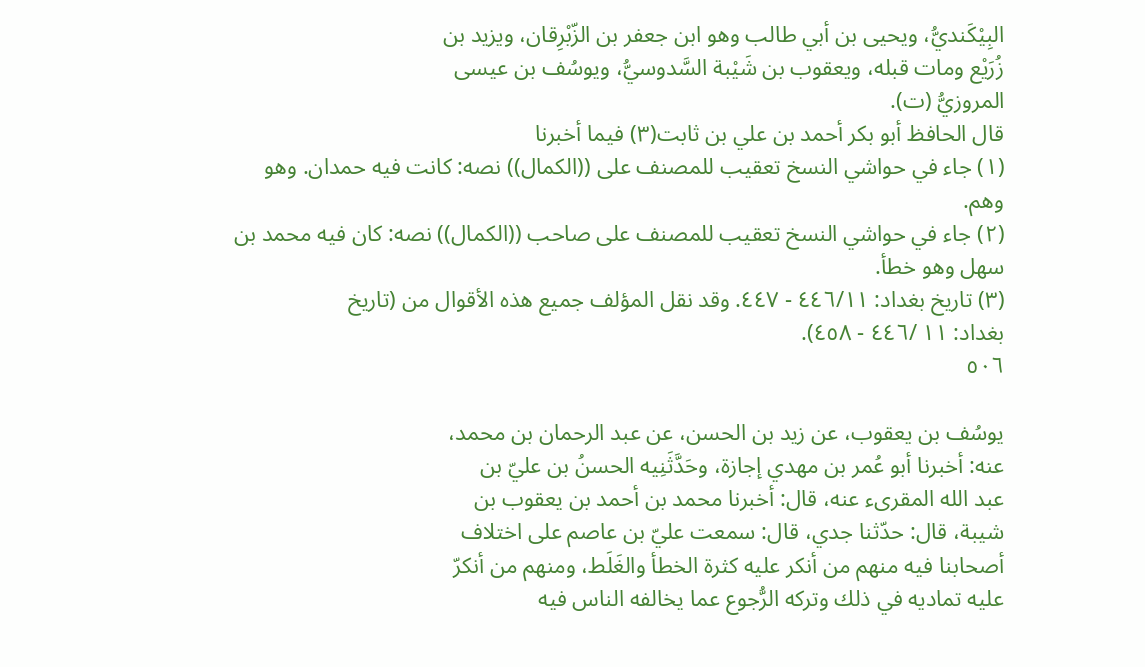البِيْكَنديُّ، ويحيى بن أبي طالب وهو ابن جعفر بن الزّبْرِقان، ويزيد بن
زُرَيْع ومات قبله، ويعقوب بن شَيْبة السَّدوسيُّ، ويوسُف بن عيسى
المروزيُّ (ت).
قال الحافظ أبو بكر أحمد بن علي بن ثابت(٣) فيما أخبرنا
(١) جاء في حواشي النسخ تعقيب للمصنف على ((الكمال)) نصه: كانت فيه حمدان. وهو
وهم.
(٢) جاء في حواشي النسخ تعقيب للمصنف على صاحب ((الكمال)) نصه: كان فيه محمد بن
سهل وهو خطأ.
(٣) تاريخ بغداد: ٤٤٦/١١ - ٤٤٧. وقد نقل المؤلف جميع هذه الأقوال من (تاريخ
بغداد: ١١ /٤٤٦ - ٤٥٨).
٥٠٦

يوسُف بن يعقوب، عن زيد بن الحسن، عن عبد الرحمان بن محمد،
عنه: أخبرنا أبو عُمر بن مهدي إجازة، وحَدَّثَنِيه الحسنُ بن عليّ بن
عبد الله المقرىء عنه، قال: أخبرنا محمد بن أحمد بن يعقوب بن
شيبة، قال: حدّثنا جدي، قال: سمعت عليّ بن عاصم على اختلاف
أصحابنا فيه منهم من أنكر عليه كثرة الخطأ والغَلَط، ومنهم من أنكرّ
عليه تماديه في ذلك وتركه الرُّجوع عما يخالفه الناس فيه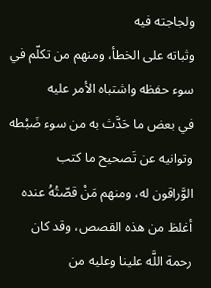ولجاجته فيه
وثباته على الخطأ، ومنهم من تكلّم في سوء حفظه واشتباه الأمر عليه
في بعض ما حَدَّث به من سوء ضَبْطه وتوانيه عن تَصحيح ما كتب
الوَّراقون له، ومنهم مَنْ قصّتُهُ عنده أغلظ من هذه القصص، وقد كان
رحمة اللَّه علينا وعليه من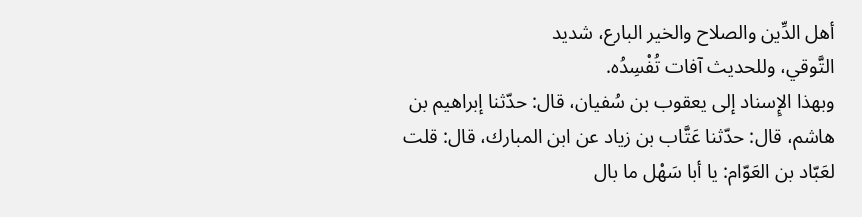أهل الدِّين والصلاح والخير البارع، شديد
التَّوقي، وللحديث آفات تُفْسِدُه.
وبهذا الإِسناد إلى يعقوب بن سُفيان، قال: حدّثنا إبراهيم بن
هاشم، قال: حدّثنا عَتَّاب بن زياد عن ابن المبارك، قال: قلت
لعَبّاد بن العَوّام: يا أبا سَهْل ما بال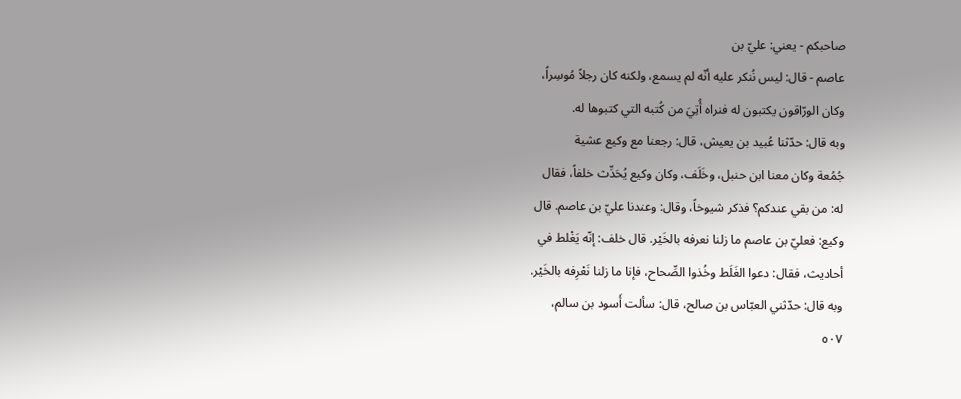صاحبكم - يعني: عليّ بن
عاصم - قال: ليس نُنكر عليه أنّه لم يسمع، ولكنه كان رجلاً مُوسِراً،
وكان الورّاقون يكتبون له فنراه أُتِيَ من كُتبه التي كتبوها له.
وبه قال: حدّثنا عُبيد بن يعيش، قال: رجعنا مع وكيع عشية
جُمُعة وكان معنا ابن حنبل، وخَلَف، وكان وكيع يُحَدِّث خلفاً، فقال
له: من بقي عندكم؟ فذكر شيوخاً، وقال: وعندنا عليّ بن عاصم. قال
وكيع: فعليّ بن عاصم ما زلنا نعرفه بالخَيْر. قال خلف: إنّه يَغْلط في
أحاديث، فقال: دعوا الغَلَط وخُذوا الصِّحاح، فإنا ما زلنا نَعْرِفه بالخَيْر.
وبه قال: حدّثني العبّاس بن صالح، قال: سألت أَسود بن سالم،
٥٠٧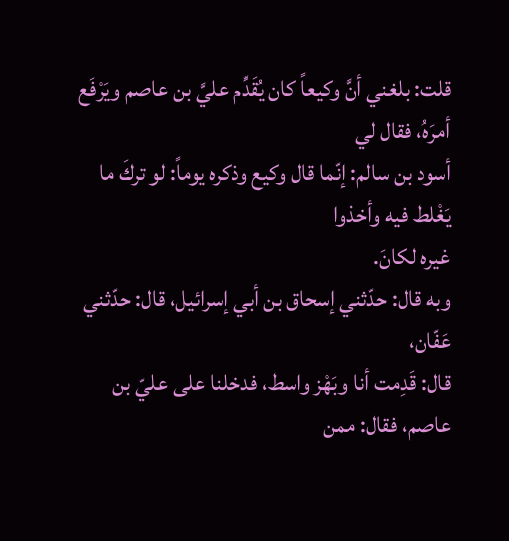قلت: بلغني أنَّ وكيعاً كان يُقَدِّم عليَّ بن عاصم ويَرْفَع أمرَهُ، فقال لي
أسود بن سالم: إنّما قال وكيع وذكره يوماً: لو تركَ ما يَغْلط فيه وأخذوا
غيره لكانَ.
وبه قال: حدّثني إسحاق بن أبي إسرائيل، قال: حدّثني عَفّان،
قال: قَدِمت أنا وبَهْز واسط، فدخلنا على عليّ بن عاصم، فقال: ممن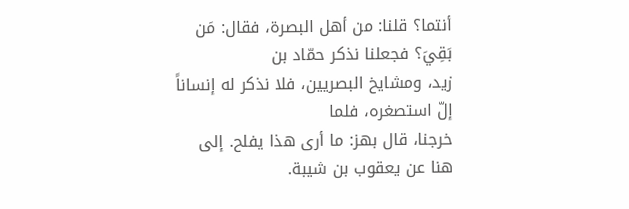أنتما؟ قلنا: من أهل البصرة، فقال: مَن بَقِيَ؟ فجعلنا نذكر حمّاد بن
زيد، ومشايخ البصريين، فلا نذكر له إنساناً إلّ استصغره، فلما
خرجنا، قال بهز: ما أرى هذا يفلح. إلى هنا عن يعقوب بن شيبة.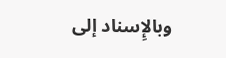وبالإِسناد إلى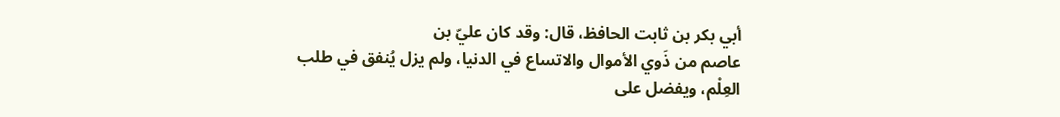أبي بكر بن ثابت الحافظ، قال: وقد كان عليّ بن
عاصم من ذَوي الأموال والاتساع في الدنيا، ولم يزل يُنفق في طلب
العِلْم، ويفضل على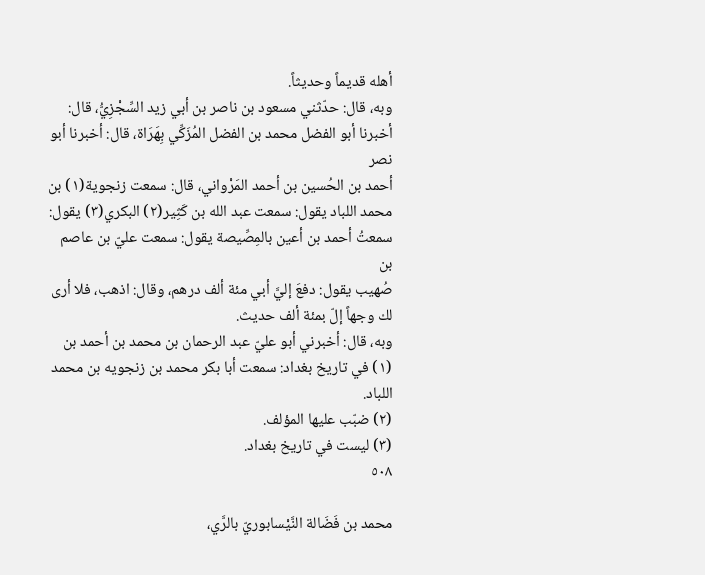أهله قديماً وحديثاً.
وبه، قال: حدّثني مسعود بن ناصر بن أبي زيد السِّجْزِيُّ، قال:
أخبرنا أبو الفضل محمد بن الفضل المُزَكِّي بِهَرَاة، قال: أخبرنا أبو نصر
أحمد بن الحُسين بن أحمد المَرْواني، قال: سمعت زنجوية(١) بن
محمد اللباد يقول: سمعت عبد الله بن كَثِير(٢) البكري(٣) يقول:
سمعتُ أحمد بن أعين بالمِصِّيصة يقول: سمعت عليّ بن عاصم بن
صُهيب يقول: دفعَ إليَّ أبي مئة ألف درهم، وقال: اذهب، فلا أرى
لك وجهاً إلّ بمئة ألف حديث.
وبه، قال: أخبرني أبو عليّ عبد الرحمان بن محمد بن أحمد بن
(١) في تاريخ بغداد: سمعت أبا بكر محمد بن زنجويه بن محمد اللباد.
(٢) ضبّب عليها المؤلف.
(٣) ليست في تاريخ بغداد.
٥٠٨

محمد بن فَضَالة النَّيْسابوريّ بالرَّي،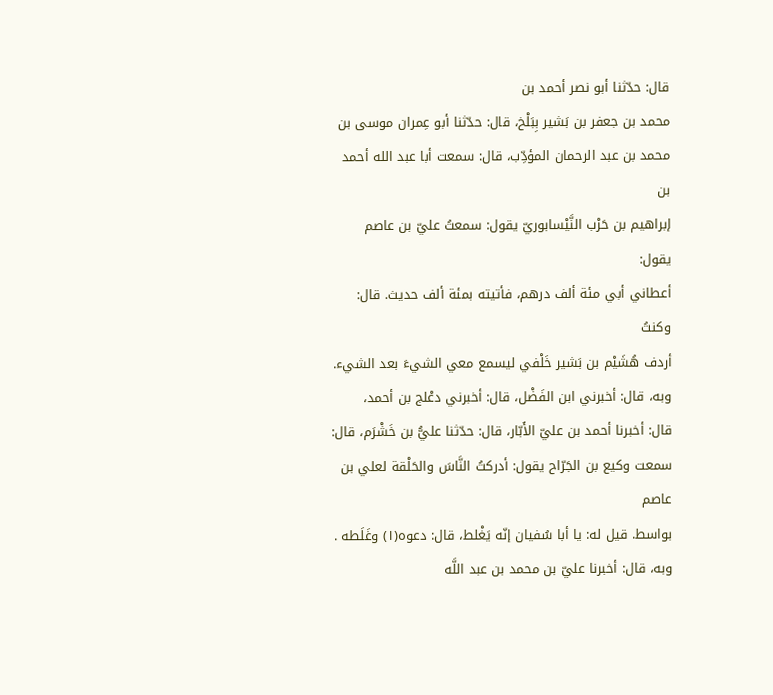قال: حدّثنا أبو نصر أحمد بن
محمد بن جعفر بن بَشير بِبَلْخ، قال: حدّثنا أبو عِمران موسى بن
محمد بن عبد الرحمان المؤدِّب، قال: سمعت أبا عبد الله أحمد بن
إبراهيم بن حَرْب النَّيْسابوريّ يقول: سمعتُ عليّ بن عاصم يقول:
أعطاني أبي مئة ألف درهم، فأتيته بمئة ألف حديث. قال: وكنتُ
أردف هُشَيْم بن بَشير خَلْفي ليسمع معي الشيءَ بعد الشيء.
وبه، قال: أخبرني ابن الفَضْل، قال: أخبرني دعْلج بن أحمد،
قال: أخبرنا أحمد بن عليّ الأَبّار، قال: حدّثنا عليُّ بن خَشْرَم، قال:
سمعت وكيع بن الجَرّاح يقول: أدركتُ النَّاسَ والحَلْقة لعلي بن عاصم
بواسط. قيل له: يا أبا سُفيان إنّه يَغْلط، قال: دعوه(١) وغَلَطه .
وبه، قال: أخبرنا عليّ بن محمد بن عبد اللَّه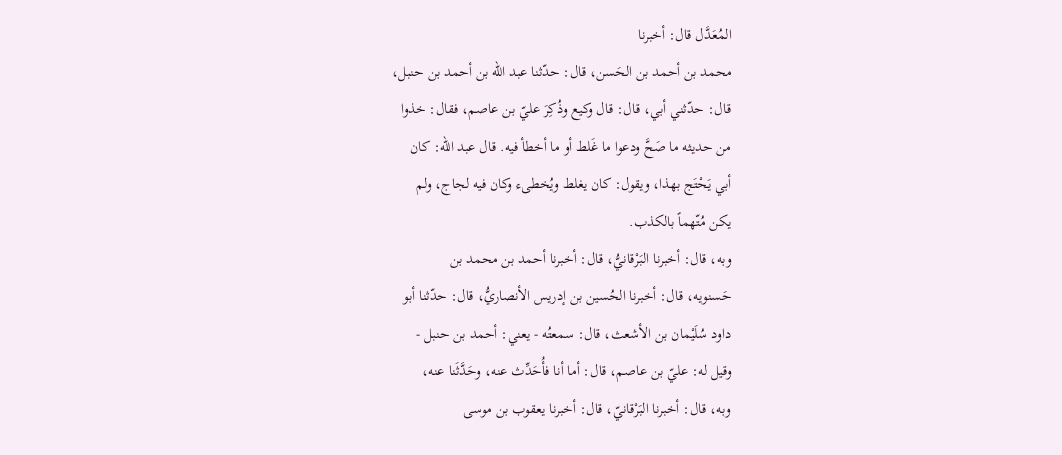المُعَدَّل قال: أخبرنا
محمد بن أحمد بن الحَسن، قال: حدّثنا عبد الله بن أحمد بن حنبل،
قال: حدّثني أبي، قال: قال وكيع وذُكِرَ عليّ بن عاصم، فقال: خذوا
من حديثه ما صَحَّ ودعوا ما غَلط أو ما أخطأ فيه. قال عبد الله: كان
أبي يَحْتَج بهذا، ويقول: كان يغلط ويُخطىء وكان فيه لجاج، ولم
یکن مُتّهماً بالكذب.
وبه، قال: أخبرنا البَرْقانيُّ، قال: أخبرنا أحمد بن محمد بن
حَسنويه، قال: أخبرنا الحُسين بن إدريس الأنصاريُّ، قال: حدّثنا أبو
داود سُلَيْمان بن الأشعث، قال: سمعتُه - يعني: أحمد بن حنبل -
وقيل له: عليّ بن عاصم، قال: أما أنا فأُحَدِّث عنه، وحَدَّثَنا عنه،
وبه، قال: أخبرنا البَرْقانيّ، قال: أخبرنا يعقوب بن موسى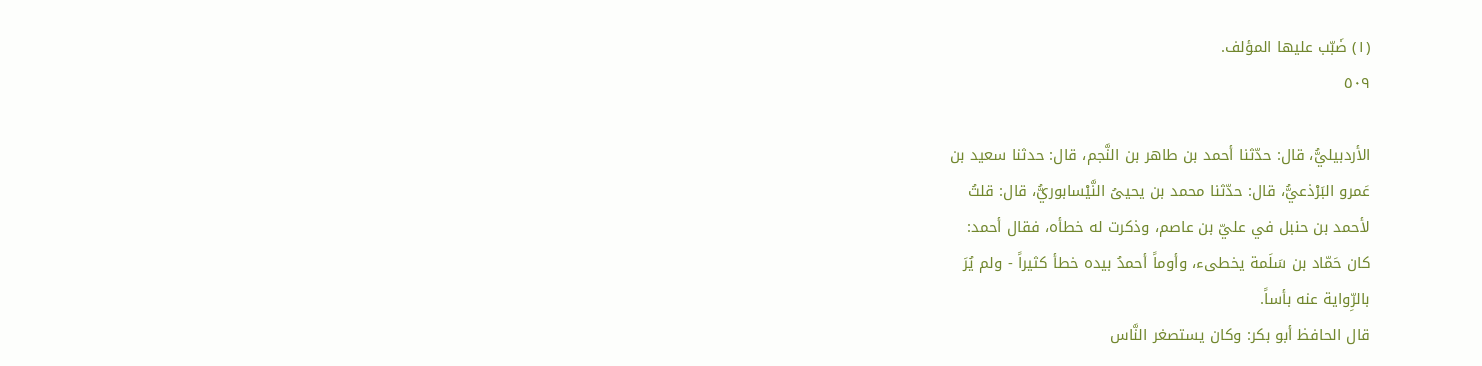(١) ضَبّب عليها المؤلف.
٥٠٩

الأردبيليُّ، قال: حدّثنا أحمد بن طاهر بن النَّجم، قال: حدثنا سعيد بن
عَمرو البَرْذعيُّ، قال: حدّثنا محمد بن يحيىُ النَّيْسابوريُّ، قال: قلتُ
لأحمد بن حنبل في عليّ بن عاصم، وذكرت له خطأه، فقال أحمد:
كان حَمّاد بن سَلَمة يخطىء، وأوماً أحمدُ بيده خطأ كثيراً - ولم يُرَ
بالرِّواية عنه بأساً.
قال الحافظ أبو بكر: وكان يستصغر النَّاس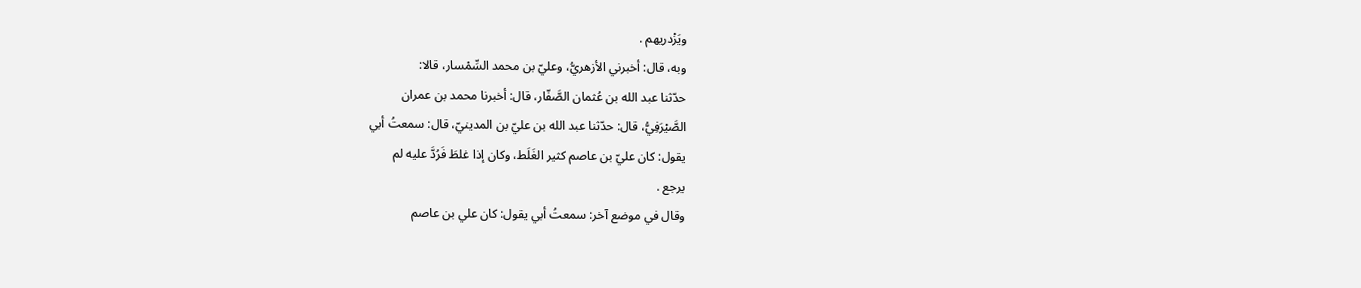ويَزْدريهم .
وبه، قال: أخبرني الأزهريُّ، وعليّ بن محمد السِّمْسار، قالا:
حدّثنا عبد الله بن عُثمان الصَّفّار، قال: أخبرنا محمد بن عمران
الصَّيْرَفِيُّ، قال: حدّثنا عبد الله بن عليّ بن المدينيّ، قال: سمعتُ أبي
يقول: كان عليّ بن عاصم كثير الغَلَط، وكان إذا غلطَ فَرُدَّ عليه لم
يرجع .
وقال في موضع آخر: سمعتُ أبي يقول: كان علي بن عاصم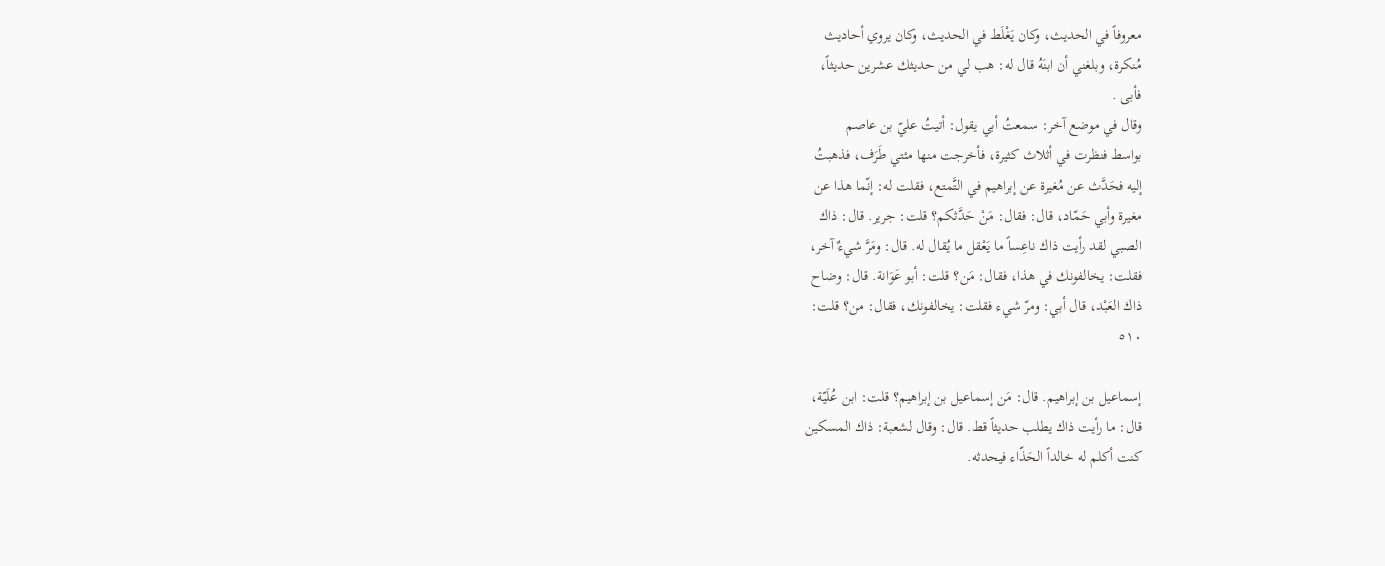معروفاً في الحديث، وكان يَغْلَط في الحديث، وكان يروي أحاديث
مُنكرة، وبلغني أن ابنَهُ قال له: هب لي من حديثك عشرين حديثاً،
فأبى .
وقال في موضع آخر: سمعتُ أبي يقول: أتيتُ عليّ بن عاصم
بواسط فنظرت في أثلاث كثيرة، فأخرجت منها مئتي طَرَف، فذهبتُ
إليه فحَدَّث عن مُغيرة عن إبراهيم في التَّمتع، فقلت له: إنّما هذا عن
مغيرة وأبي حَمّاد، قال: فقال: مَنْ حَدَّثكم؟ قلت: جرير. قال: ذاك
الصبي لقد رأيت ذاك ناعِساً ما يَعْقل ما يُقال له. قال: ومَرَّ شيءٌ آخر،
فقلت: يخالفونك في هذا، فقال: مَن؟ قلت: أبو عَوَانة. قال: وضاح
ذاك العَبْد، قال أبي: ومرّ شيء فقلت: يخالفونك، فقال: من؟ قلت:
٥١٠

إسماعيل بن إبراهيم. قال: مَن إسماعيل بن إبراهيم؟ قلت: ابن عُلَيّة،
قال: ما رأيت ذاك يطلب حديثاً قط. قال: وقال لشعبة: ذاك المسكين
كنت أكلم له خالداً الحَذّاء فیحدثه.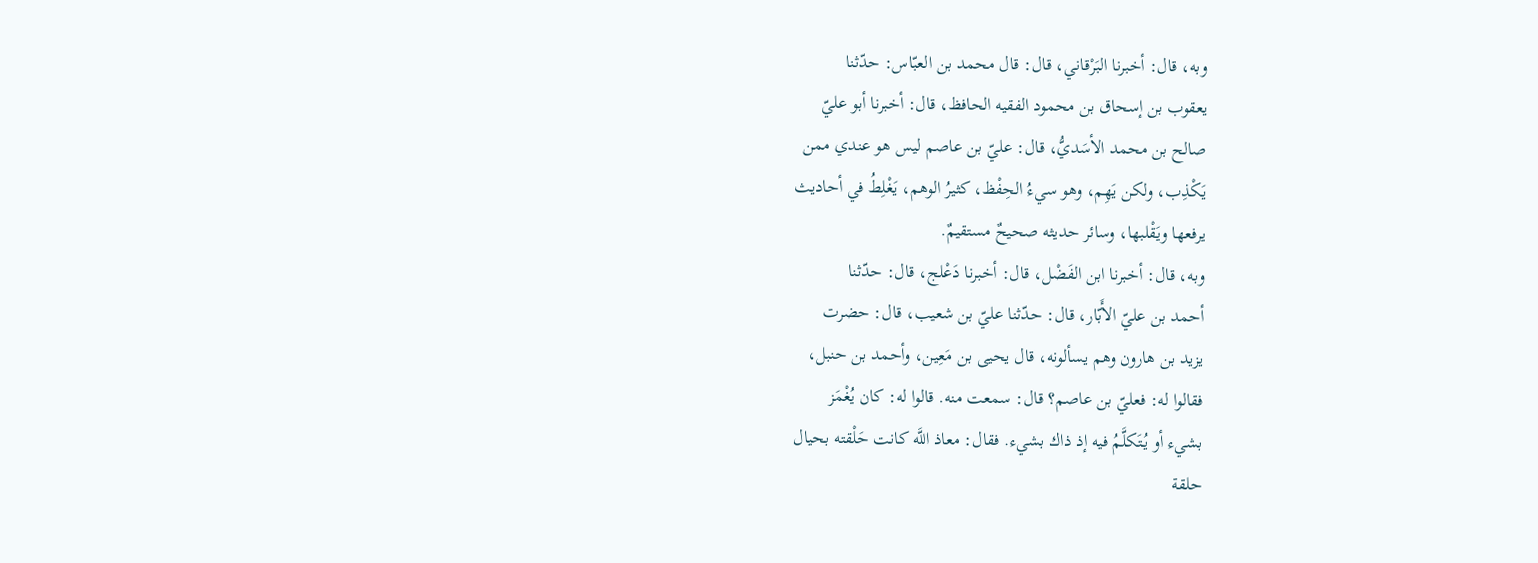وبه، قال: أخبرنا البَرْقاني، قال: قال محمد بن العبّاس: حدّثنا
يعقوب بن إسحاق بن محمود الفقيه الحافظ، قال: أخبرنا أبو عليّ
صالح بن محمد الأسَديُّ، قال: عليّ بن عاصم ليس هو عندي ممن
يَكْذِب، ولكن يَهِم، وهو سيءُ الحِفْظ، كثيرُ الوهم، يَغْلِطُ في أحاديث
يرفعها ويَقْلبها، وسائر حديثه صحيحٌ مستقيمٌ.
وبه، قال: أخبرنا ابن الفَضْل، قال: أخبرنا دَعْلج، قال: حدّثنا
أحمد بن عليّ الأَبّار، قال: حدّثنا عليّ بن شعيب، قال: حضرت
يزيد بن هارون وهم يسألونه، قال يحيى بن مَعِين، وأحمد بن حنبل،
فقالوا له: فعليّ بن عاصم؟ قال: سمعت منه. قالوا له: كان يُغْمَز
بشيء أو يُتَكلَّمُ فيه إذ ذاك بشيء. فقال: معاذ اللَّه كانت حَلْقته بحيال
حلقة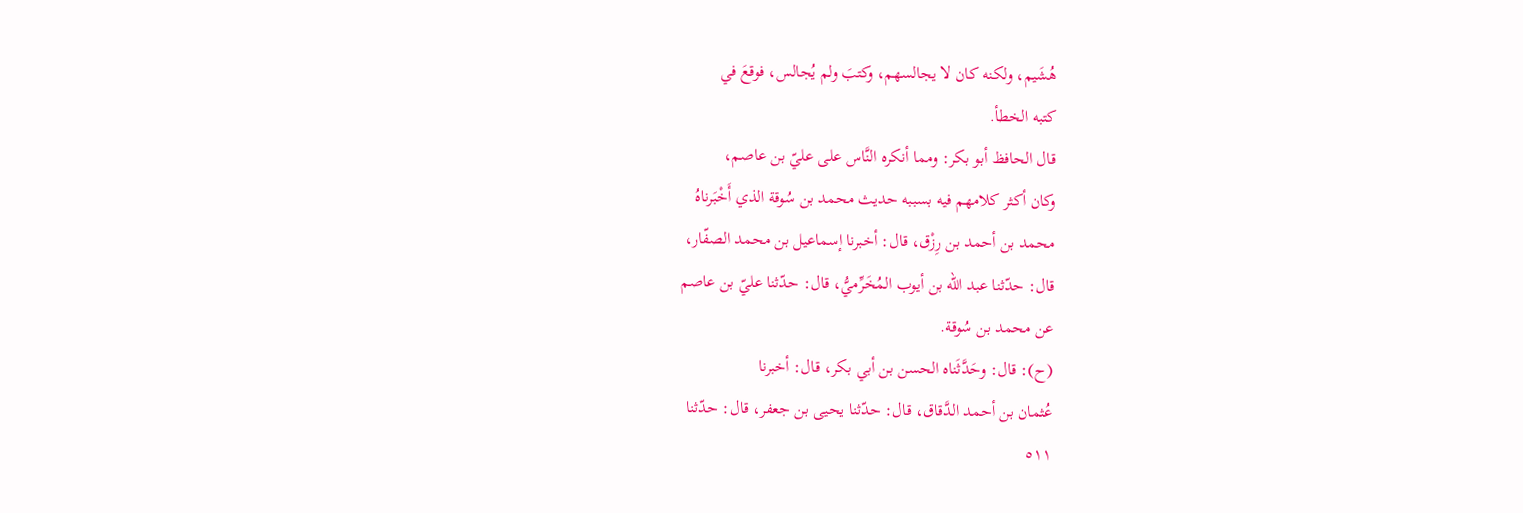هُشَيم، ولكنه كان لا يجالسهم، وكتبَ ولم يُجالس، فوقعَ في
كتبه الخطأ.
قال الحافظ أبو بكر: ومما أنكره النَّاس على عليّ بن عاصم،
وكان أكثر كلامهم فيه بسببه حديث محمد بن سُوقة الذي أَخْبَرناهُ
محمد بن أحمد بن رِزْق، قال: أخبرنا إسماعيل بن محمد الصفّار،
قال: حدّثنا عبد الله بن أيوب المُخَرِّميُّ، قال: حدّثنا عليّ بن عاصم
عن محمد بن سُوقة.
(ح): قال: وحَدَّثَناه الحسن بن أبي بكر، قال: أخبرنا
عُثمان بن أحمد الدَّقاق، قال: حدّثنا يحيى بن جعفر، قال: حدّثنا
٥١١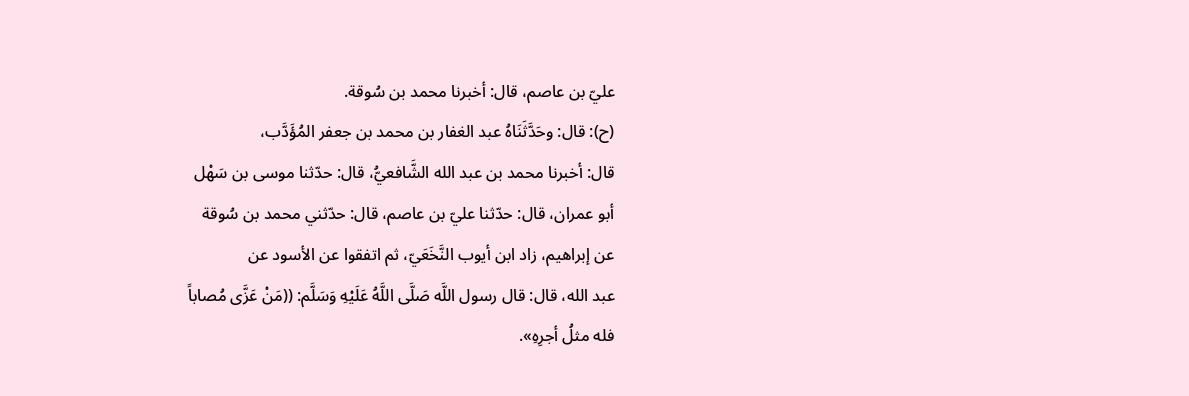عليّ بن عاصم، قال: أخبرنا محمد بن سُوقة.
(ح): قال: وحَدَّثَنَاهُ عبد الغفار بن محمد بن جعفر المُؤَدَّب،
قال: أخبرنا محمد بن عبد الله الشَّافعيُّ، قال: حدّثنا موسى بن سَهْل
أبو عمران، قال: حدّثنا عليّ بن عاصم، قال: حدّثني محمد بن سُوقة
عن إبراهيم، زاد ابن أيوب النَّخَعَيّ، ثم اتفقوا عن الأسود عن
عبد الله، قال: قال رسول اللَّه صَلَّى اللَّهُ عَلَيْهِ وَسَلَّم: ((مَنْ عَزَّى مُصاباً
فله مثلُ أجرِهِ».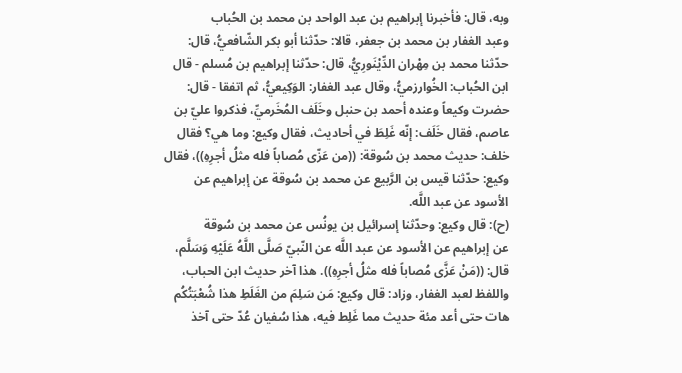وبه، قال: فأخبرنا إبراهيم بن عبد الواحد بن محمد بن الحُباب
وعبد الغفار بن محمد بن جعفر، قالا: حدّثنا أبو بكر الشّافعيُّ، قال:
حدّثنا محمد بن مِهْران الدِّيْنَورِيُّ، قال: حدّثنا إبراهيم بن مُسلم - قال
ابن الحُباب: الخُوارزميُّ، وقال عبد الغفار: الوَكِيعيُّ، ثم اتفقا - قال:
حضرت وكيعاً وعنده أحمد بن حنبل وخَلَف المُخَرميِّ، فذكروا عليّ بن
عاصم، فقال خَلَف: إنّه غَلِطَ في أحاديث، فقال وكيع: وما هي؟ فقال
خلف: حديث محمد بن سُوقة: ((من عَزّى مُصاباً فله مثلُ أجرِهِ))، فقال
وكيع: حدّثنا قيس بن الرَّبيع عن محمد بن سُوقة عن إبراهيم عن
الأسود عن عبد اللَّه.
(ح): قال وكيع: وحدّثنا إسرائيل بن يونُس عن محمد بن سُوقة
عن إبراهيم عن الأسود عن عبد اللَّه عن النّبيّ صَلَّى اللَّهُ عَلَيْهِ وَسَلَّم،
قال: ((مَنْ عَزَّى مُصاباً فله مثلُ أجرِهِ)). هذا آخر حديث ابن الحباب،
واللفظ لعبد الغفار، وزاد: قال وكيع: مَن سَلِمَ من الغَلَطِ هذا شُعْبَتُكُم
هات حتى أعد مئة حديث مما غَلِط فيه، هذا سُفيان عُدّ حتى آخذ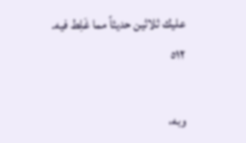عليك ثلاثين حديثاً مما غَلِط فيه.
٥١٢

وبه،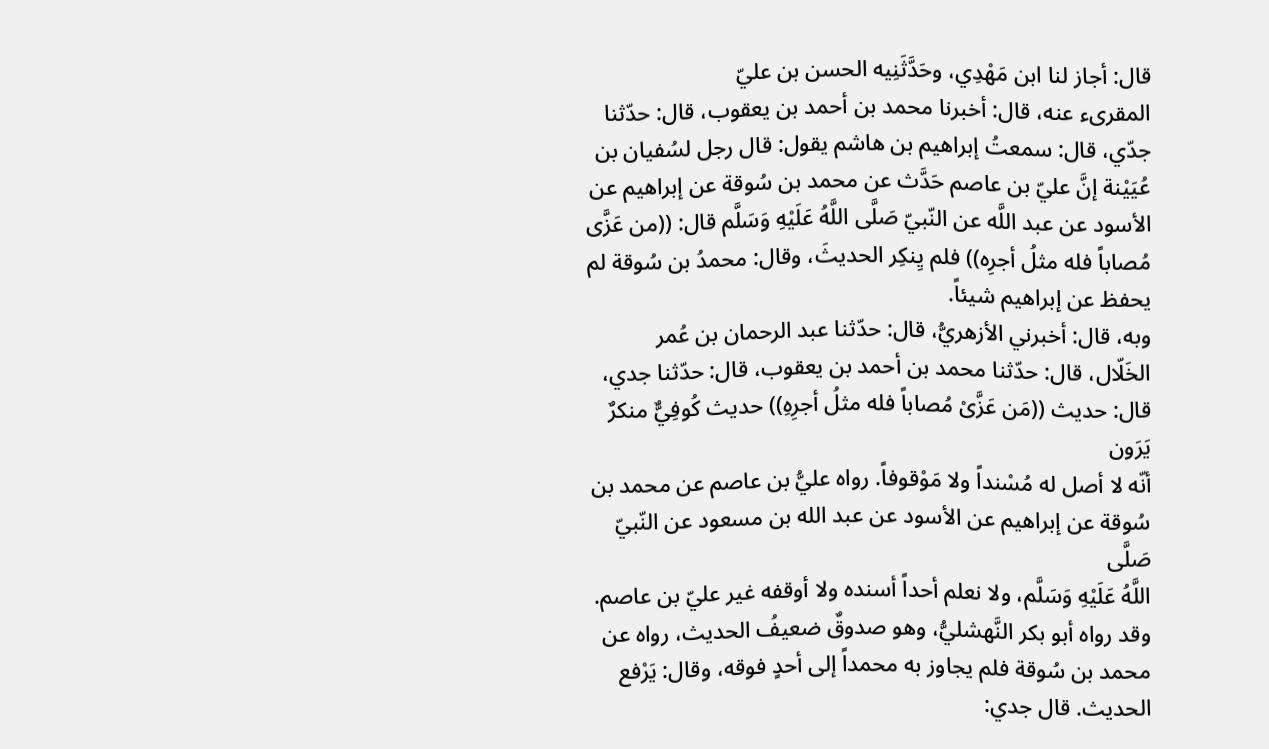قال: أجاز لنا ابن مَهْدِي، وحَدَّثَنِيه الحسن بن عليّ
المقرىء عنه، قال: أخبرنا محمد بن أحمد بن يعقوب، قال: حدّثنا
جدّي، قال: سمعتُ إبراهيم بن هاشم يقول: قال رجل لسُفيان بن
عُيَيْنة إنَّ عليّ بن عاصم حَدَّث عن محمد بن سُوقة عن إبراهيم عن
الأسود عن عبد اللَّه عن النّبيّ صَلَّى اللَّهُ عَلَيْهِ وَسَلَّم قال: ((من عَزَّى
مُصاباً فله مثلُ أجرِه)) فلم يِنكِر الحديثَ، وقال: محمدُ بن سُوقة لم
يحفظ عن إبراهيم شيئاً.
وبه، قال: أخبرني الأزهريُّ، قال: حدّثنا عبد الرحمان بن عُمر
الخَلّال، قال: حدّثنا محمد بن أحمد بن يعقوب، قال: حدّثنا جدي،
قال: حديث ((مَن عَزَّىْ مُصاباً فله مثلُ أجرِهِ)) حديث كُوفِيٌّ منكرٌ يَرَون
أنّه لا أصل له مُسْنداً ولا مَوْقوفاً. رواه عليُّ بن عاصم عن محمد بن
سُوقة عن إبراهيم عن الأسود عن عبد الله بن مسعود عن النّبيّ صَلَّى
اللَّهُ عَلَيْهِ وَسَلَّم، ولا نعلم أحداً أسنده ولا أوقفه غير عليّ بن عاصم.
وقد رواه أبو بكر النَّهشليُّ، وهو صدوقٌ ضعيفُ الحديث، رواه عن
محمد بن سُوقة فلم يجاوز به محمداً إلى أحدٍ فوقه، وقال: يَرْفع
الحديث. قال جدي: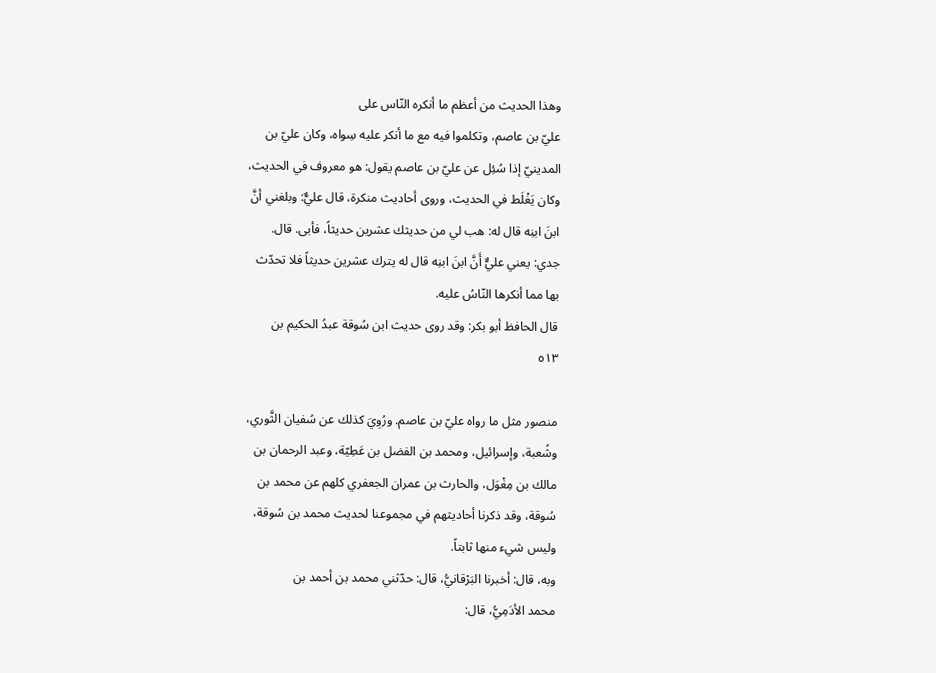وهذا الحديث من أعظم ما أنكره النّاس على
عليّ بن عاصم، وتكلموا فيه مع ما أنكر عليه سِواه، وكان عليّ بن
المدينيّ إذا سُئِل عن عليّ بن عاصم يقول: هو معروف في الحديث،
وكان يَغْلَط في الحديث، وروى أحاديث منكرة، قال عليٌّ: وبلغني أنَّ
ابنَ ابنِه قال له: هب لي من حديثك عشرين حديثاً، فأبى. قال.
جدي: يعني عليٌّ أَنَّ ابنَ ابنِه قال له يترك عشرين حديثاً فلا تحدّث
بها مما أنكرها النّاسُ عليه.
قال الحافظ أبو بكر: وقد روى حديث ابن سُوقة عبدُ الحكيم بن
٥١٣

منصور مثل ما رواه عليّ بن عاصم. ورُوِيَ كذلك عن سُفيان الثَّوري،
وشُعبة، وإسرائيل، ومحمد بن الفضل بن عَطِيّة، وعبد الرحمان بن
مالك بن مِغْوَل، والحارث بن عمران الجعفري كلهم عن محمد بن
سُوقة، وقد ذكرنا أحاديثهم في مجموعنا لحديث محمد بن سُوقة،
وليس شيء منها ثابتاً.
وبه، قال: أخبرنا البَرْقانيُّ، قال: حدّثني محمد بن أحمد بن
محمد الأدَمِيُّ، قال: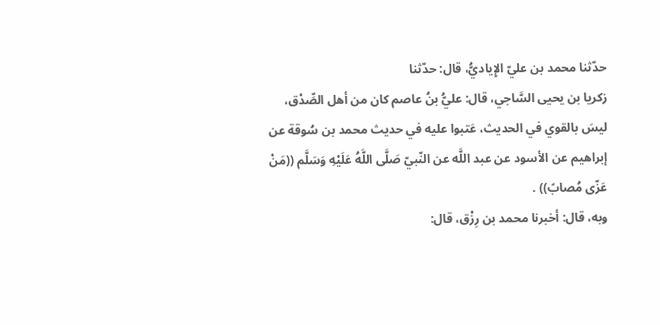حدّثنا محمد بن عليّ الإِياديُّ، قال: حدّثنا
زكريا بن يحيى السَّاجي، قال: عليُّ بنُ عاصم كان من أهل الصِّدْق،
ليسَ بالقوي في الحديث، عَتبوا عليه في حديث محمد بن سُوقة عن
إبراهيم عن الأسود عن عبد اللَّه عن النّبيّ صَلَّى اللَّهُ عَلَيْهِ وَسَلَّم ((مَنْ
عَزّى مُصابً)) .
وبه، قال: أخبرنا محمد بن رِزْق، قال: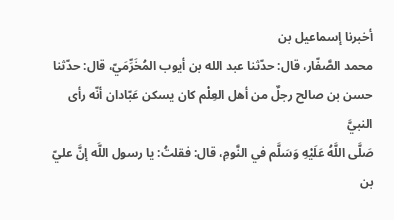أخبرنا إسماعيل بن
محمد الصَّفّار، قال: حدّثنا عبد الله بن أيوب المُخَرِّمَيّ، قال: حدّثنا
حسن بن صالح رجلٌ من أهل العِلْم كان يسكن عَبّادان أنّه رأى النبيَّ
صَلَّى اللَّهُ عَلَيْهِ وَسَلَّم في النَّومِ، قال: فقلتُ: يا رسول اللَّه إنَّ عليّ بن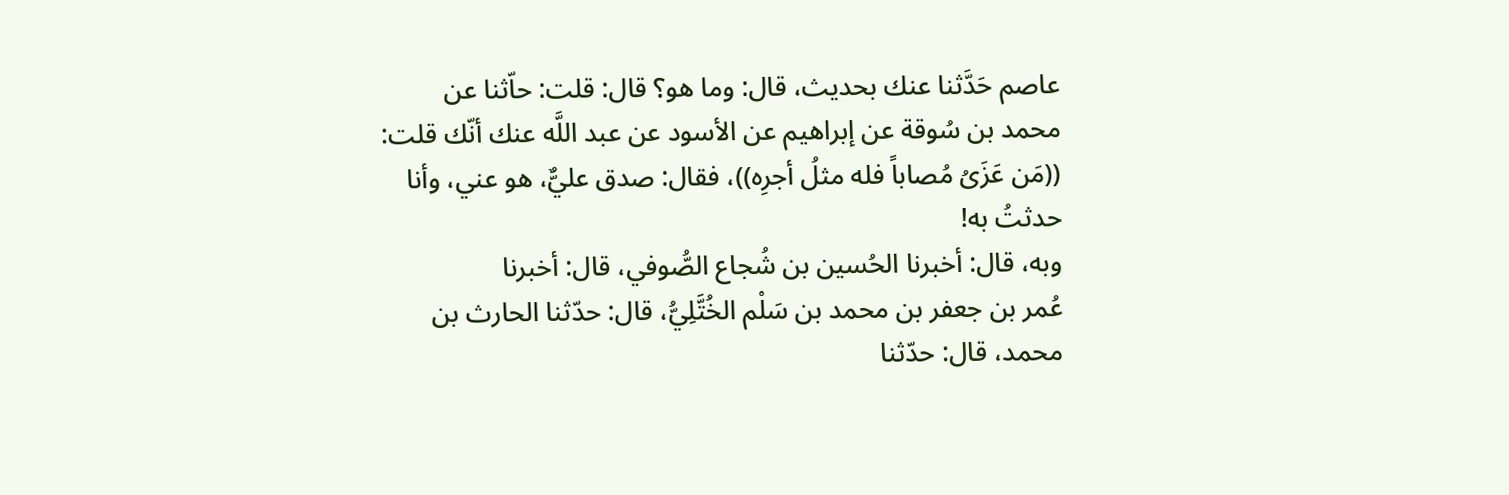عاصم حَدَّثنا عنك بحديث، قال: وما هو؟ قال: قلت: حاّثنا عن
محمد بن سُوقة عن إبراهيم عن الأسود عن عبد اللَّه عنك أنّك قلت:
((مَن عَزَىُ مُصاباً فله مثلُ أجرِه))، فقال: صدق عليٌّ، هو عني، وأنا
حدثتُ به!
وبه، قال: أخبرنا الحُسين بن شُجاع الصُّوفي، قال: أخبرنا
عُمر بن جعفر بن محمد بن سَلْم الخُتَّلِيُّ، قال: حدّثنا الحارث بن
محمد، قال: حدّثنا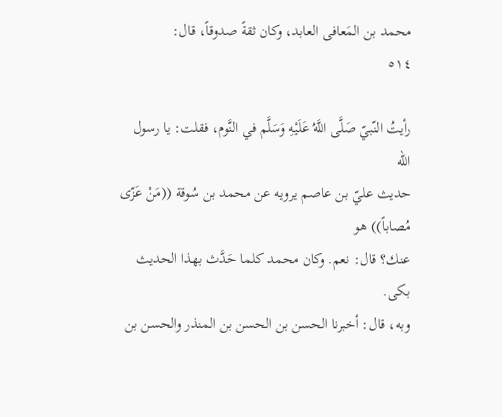محمد بن المَعافى العابد، وكان ثقةً صدوقاً، قال:
٥١٤

رأيتُ النّبيّ صَلَّى اللَّهُ عَلَيْهِ وَسَلَّم في النَّوم، فقلت: يا رسول اللّه
حديث عليّ بن عاصم يرويه عن محمد بن سُوقة ((مَنْ عَزّى مُصاباً)) هو
عنك؟ قال: نعم. وكان محمد كلما حَدَّث بهذا الحديث بکی.
وبه، قال: أخبرنا الحسن بن الحسن بن المنذر والحسن بن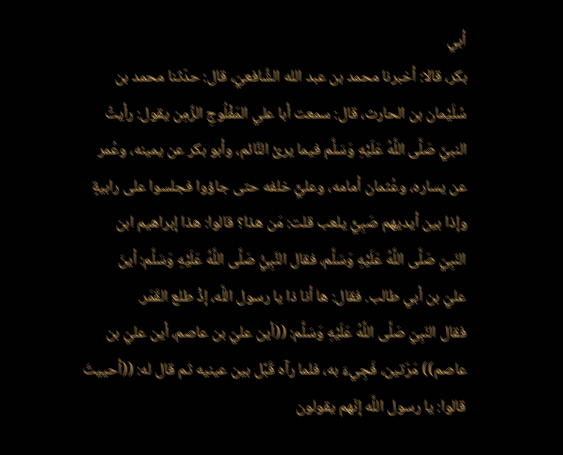أبي
بكر، قالا: أخبرنا محمد بن عبد الله الشَّافعيّ، قال: حدّثنا محمد بن
سُلَيْمان بن الحارث، قال: سمعت أبا علي المَفْلُوجِ الزَّمِن يقول: رأيتُ
النبيَّ صَلَّى اللَّهُ عَلَيْهِ وَسَلَّم فيما يرىْ النَّائم، وأبو بكر عن يمينه، وعُمر
عن يساره، وعُثمان أمامه، وعليٍّ خلفه حتى جاؤوا فجلسوا على رابيةٍ
وإذا بين أيديهم صَبِيٍّ يلعب قلت: مَن هذا؟ قالوا: هذا إبراهيم ابن
النّبِيّ صَلَّى اللَّهُ عَلَيْهِ وَسَلَّم، فقال النَّبِيُّ صَلَّى اللَّهُ عَلَيْهِ وَسَلَّم: أينَ
عليّ بن أبي طالب. فقال: ها أنا ذا يا رسول اللَّه، إذْ طلع القَمَر.
فقال النّبِيّ صَلَّى اللَّهُ عَلَيْهِ وَسَلَّم: ((أين عليّ بن عاصم، أين عليّ بن
عاصم)) مَرّتين، فَجِيءَ به، فلما رآه قَبَّل بين عينيه ثم قال له: ((أحييتَ
قالوا: يا رسول اللَّه إنّهم يقولون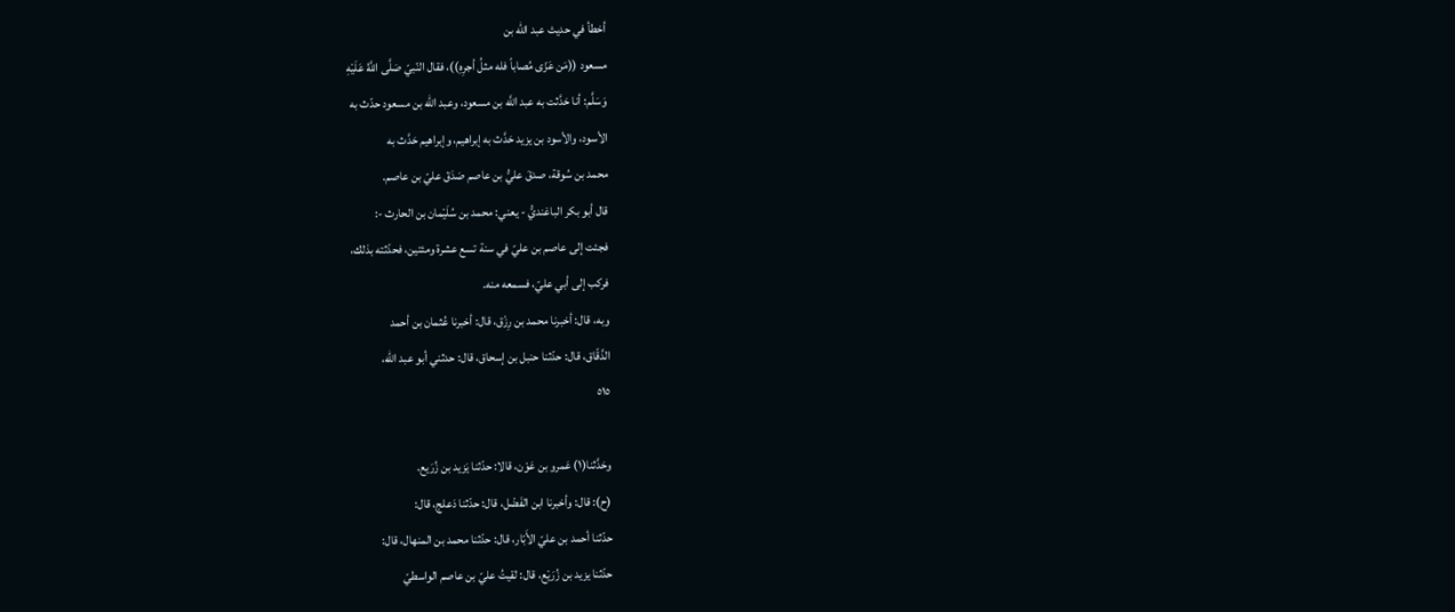أخطأ في حديث عبد الله بن
مسعود ((مَن عَزّى مُصاباً فله مثلُ أجرِهِ))، فقال النّبيّ صَلَّى اللَّهُ عَلَيْهِ
وَسَلَّم: أنا حَدَّثت به عبد اللَّه بن مسعود، وعبد الله بن مسعود حدّث به
الأسود، والأسود بن يزيد حَدَّث به إبراهيم، وإبراهيم حَدَّث به
محمد بن سُوقة، صدقَ عليُّ بن عاصم صَدَقَ عليّ بن عاصم.
قال أبو بكر الباغنديُّ - يعني: محمد بن سُلَيْمان بن الحارث -:
فجئت إلى عاصم بن عليّ في سنة تسع عشرة ومئتين، فحدّثته بذلك،
فركب إلى أبي عليّ، فسمعه منه.
وبه، قال: أخبرنا محمد بن رِزْق، قال: أخبرنا عُثمان بن أحمد
الدَّقّاق، قال: حدّثنا حنبل بن إسحاق، قال: حدثني أبو عبد الله،
٥١٥

وحَدَّثنا(١) عَمرو بن عَوْن، قالا: حدّثنا يَزيد بن زُرَيع.
(ح): قال: وأخبرنا ابن الفَضْل، قال: حدّثنا دَعلج، قال:
حدّثنا أحمد بن عليّ الأَبّار، قال: حدّثنا محمد بن المنهال، قال:
حدّثنا يزيد بن زُرَيْع، قال: لقيتُ عليّ بن عاصم الواسطيّ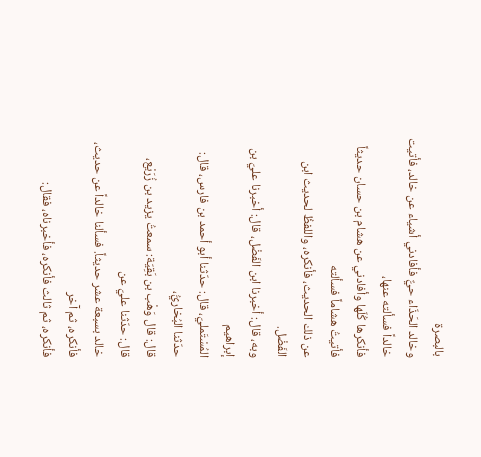بالبصرة
وخالد الحَذّاء حيٌّ فأفادني أشياء عن خالد، فأتيت خالداً فسألته عنها،
فأنكرها كُلّها وأفادني عن هشام بن حسان حديثاً فأتيتُ هشاماً فسألته
عن ذلك الحديث، فأنكره، واللفظُ لحديث ابن الفَضْل.
وبه، قال: أخبرنا ابن الفَضْل، قال: أخبرنا عليّ بن إبراهيم
المُسْتَمليّ، قال: حدّثنا أبو أحمد بن فارس، قال: حدّثنا البُخاريُّ،
قال: قال وَهْب بن بَقِيّة: سمعتُ يزيد بن زُرَيْع، قال: حدّثنا عليّ عن
خالد بسبعة عشر حديثاً. فسألنا خالداً عن حديث، فأنكره، ثم آخر
فأنكره، ثم ثالث فأنكره، فأخبرناه، فقال: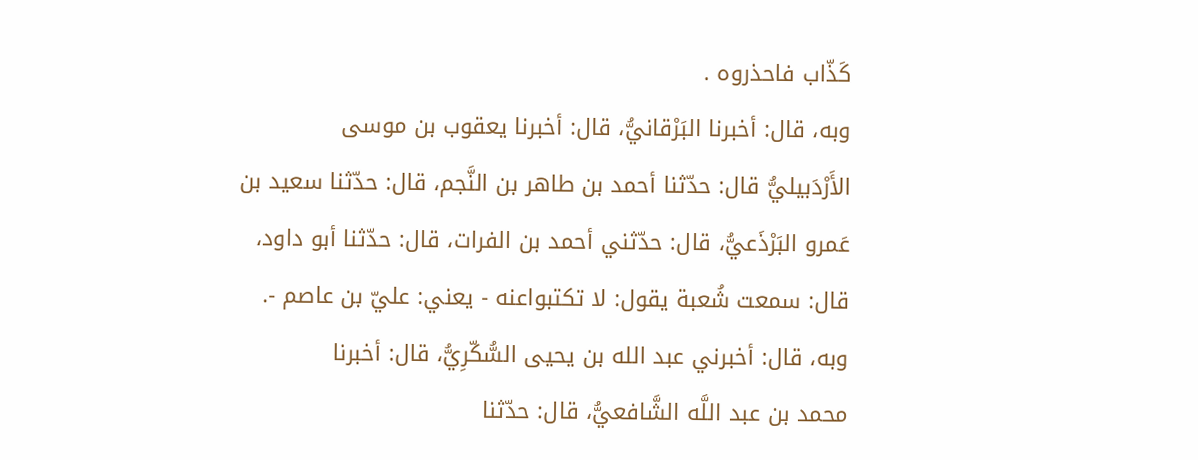كَذّاب فاحذروه .
وبه، قال: أخبرنا البَرْقانيُّ، قال: أخبرنا يعقوب بن موسى
الأَرْدَبيليُّ قال: حدّثنا أحمد بن طاهر بن النَّجم، قال: حدّثنا سعيد بن
عَمرو البَرْذَعيُّ، قال: حدّثني أحمد بن الفرات، قال: حدّثنا أبو داود،
قال: سمعت شُعبة يقول: لا تكتبواعنه - يعني: عليّ بن عاصم -.
وبه، قال: أخبرني عبد الله بن يحيى السُّكّرِيُّ، قال: أخبرنا
محمد بن عبد اللَّه الشَّافعيُّ، قال: حدّثنا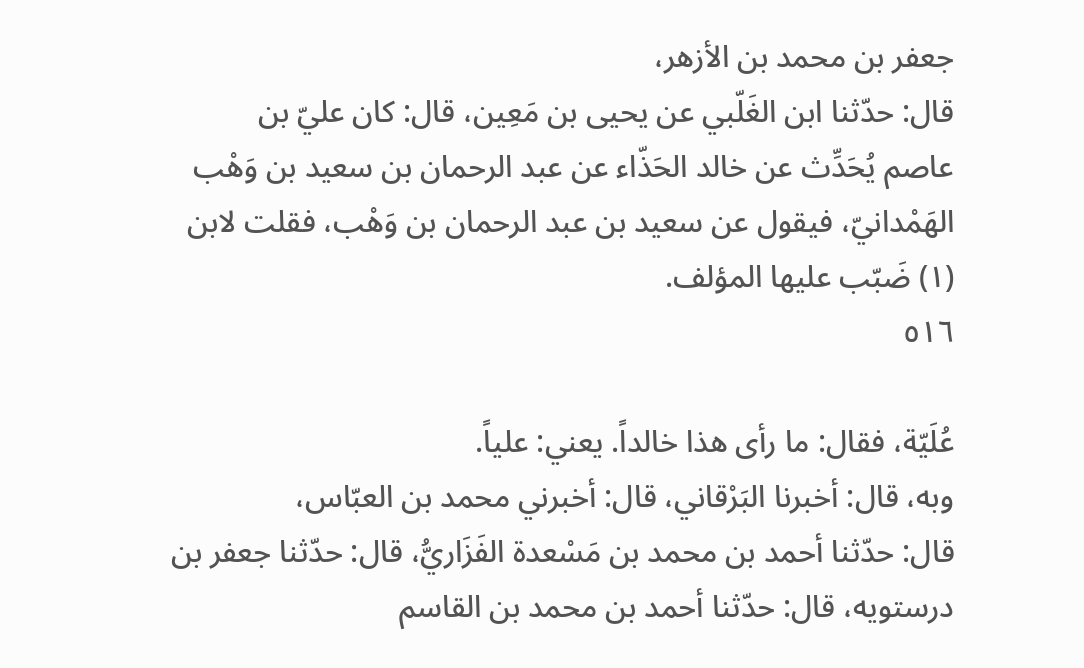جعفر بن محمد بن الأزهر،
قال: حدّثنا ابن الغَلّبي عن يحيى بن مَعِين، قال: كان عليّ بن
عاصم يُحَدِّث عن خالد الحَذّاء عن عبد الرحمان بن سعيد بن وَهْب
الهَمْدانيّ، فيقول عن سعيد بن عبد الرحمان بن وَهْب، فقلت لابن
(١) ضَبّب عليها المؤلف.
٥١٦

عُلَيّة، فقال: ما رأى هذا خالداً. يعني: علياً.
وبه، قال: أخبرنا البَرْقاني، قال: أخبرني محمد بن العبّاس،
قال: حدّثنا أحمد بن محمد بن مَسْعدة الفَزَاريُّ، قال: حدّثنا جعفر بن
درستويه، قال: حدّثنا أحمد بن محمد بن القاسم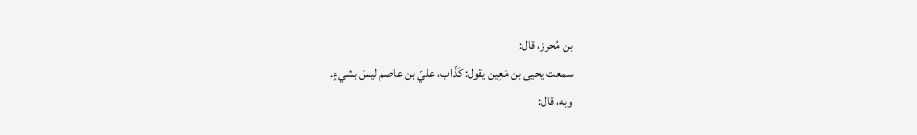بن مُحرز، قال:
سمعت يحيى بن مَعِين يقول: كَذّاب، عليّ بن عاصم ليسَ بشيءٍ.
وبه، قال: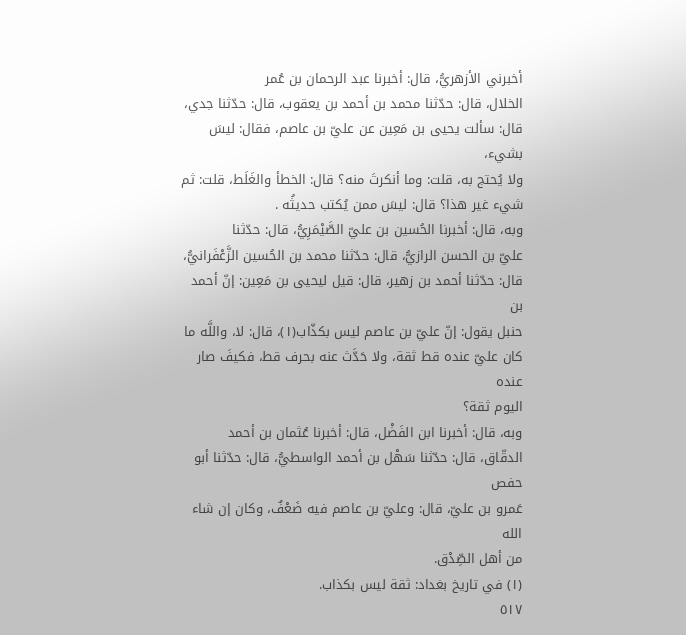أخبرني الأزهريُّ، قال: أخبرنا عبد الرحمان بن عُمر
الخلال، قال: حدّثنا محمد بن أحمد بن يعقوب، قال: حدّثنا جدي،
قال: سألت يحيى بن مَعِين عن عليّ بن عاصم، فقال: ليسَ بشيء،
ولا يُحتج به، قلت: وما أنكرتَ منه؟ قال: الخطأ والغَلَط، قلت: ثم
شيء غير هذا؟ قال: ليسَ ممن يُكتب حديثُه .
وبه، قال: أخبرنا الحُسين بن عليّ الصَّيْمَرِيُّ، قال: حدّثنا
عليّ بن الحسن الرازيُّ، قال: حدّثنا محمد بن الحُسين الزَّعْفَرانيُّ،
قال: حدّثنا أحمد بن زهير، قال: قيل ليحيى بن مَعِين: إنّ أحمد بن
حنبل يقول: إنّ عليّ بن عاصم ليس بكذّاب(١)، قال: لا، واللَّه ما
كان عليّ عنده قط ثقة، ولا حَدَّث عنه بحرف قط، فكيفَ صار عنده
اليوم ثقة؟
وبه، قال: أخبرنا ابن الفَضْل، قال: أخبرنا عُثمان بن أحمد
الدقّاق، قال: حدّثنا سَهْل بن أحمد الواسطيُّ، قال: حدّثنا أبو حفص
عَمرو بن عليّ، قال: وعليّ بن عاصم فيه ضَعْفٌ، وكان إن شاء الله
من أهل الصِّدْق.
(١) في تاريخ بغداد: ثقة ليس بكذاب.
٥١٧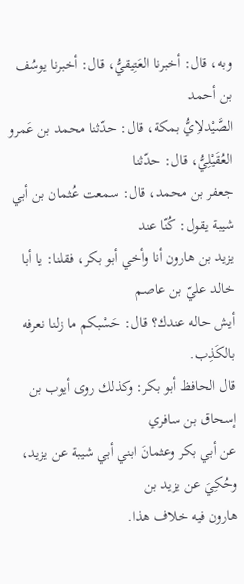وبه، قال: أخبرنا العَتِيقيُّ، قال: أخبرنا يوسُف بن أحمد
الصَّيْدلاِيُّ بمكة، قال: حدّثنا محمد بن عَمرو العُقَيْلِيُّ، قال: حدّثنا
جعفر بن محمد، قال: سمعت عُثمان بن أبي شيبة يقول: كُنّا عند
يزيد بن هارون أنا وأخي أبو بكر، فقلنا: يا أبا خالد عليّ بن عاصم
أيش حاله عندك؟ قال: حَسْبكم ما زلنا نعرفه بالكَذِب.
قال الحافظ أبو بكر: وكذلك روى أيوب بن إسحاق بن سافري
عن أبي بكر وعثمانَ ابني أبي شيبة عن يزيد، وحُكِيَ عن يزيد بن
هارون فيه خلاف هذا.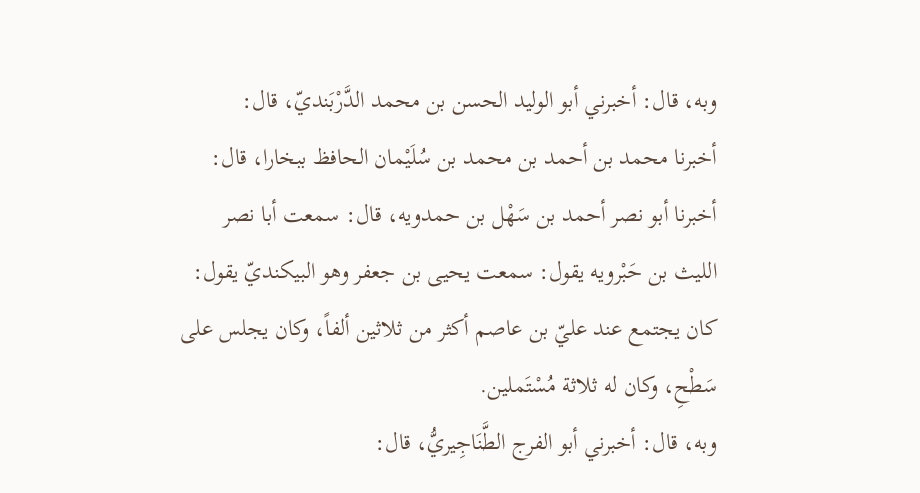وبه، قال: أخبرني أبو الوليد الحسن بن محمد الدَّرْبَنديّ، قال:
أخبرنا محمد بن أحمد بن محمد بن سُلَيْمان الحافظ ببخارا، قال:
أخبرنا أبو نصر أحمد بن سَهْل بن حمدويه، قال: سمعت أبا نصر
الليث بن حَبْرويه يقول: سمعت يحيى بن جعفر وهو البيكنديّ يقول:
كان يجتمع عند عليّ بن عاصم أكثر من ثلاثين ألفاً، وكان يجلس على
سَطْحِ، وكان له ثلاثة مُسْتَملين.
وبه، قال: أخبرني أبو الفرج الطَّنَاجِيريُّ، قال: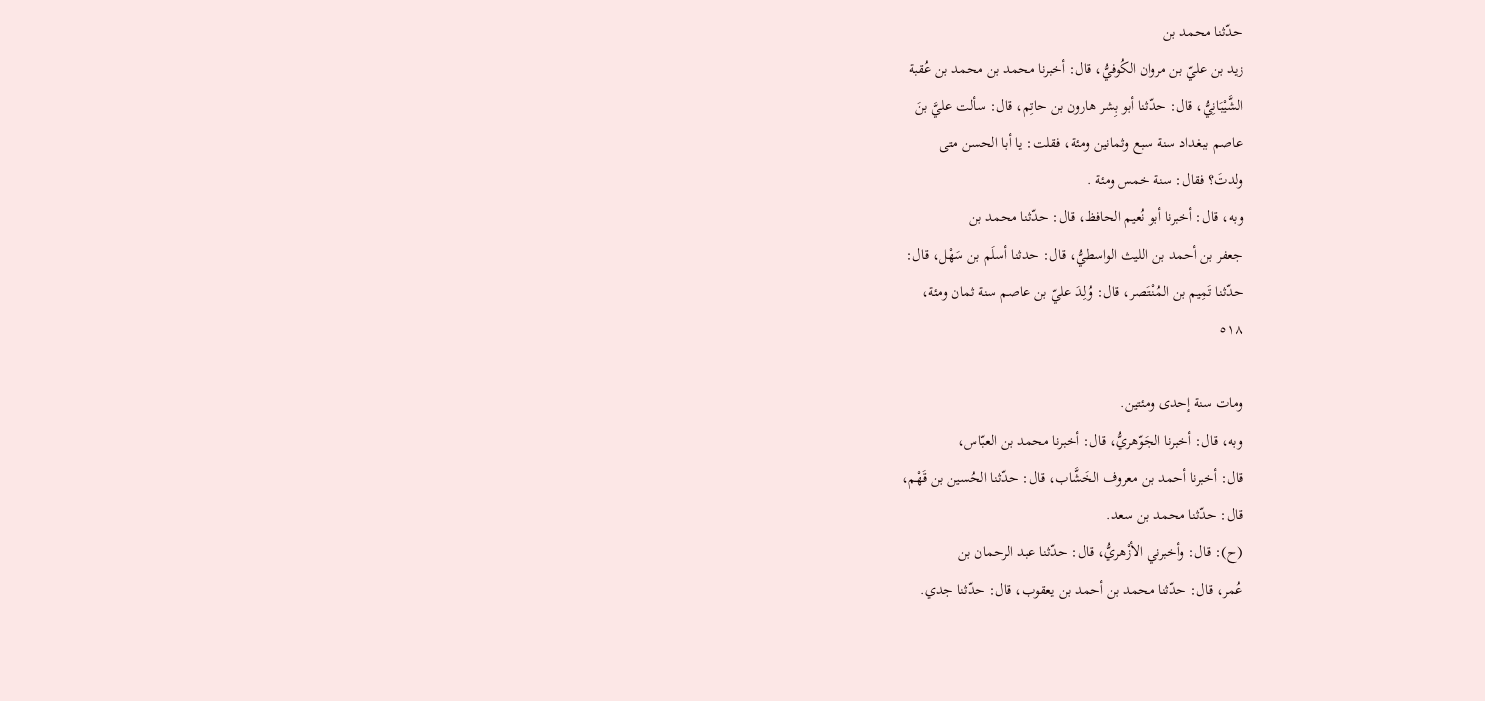حدّثنا محمد بن
زيد بن عليّ بن مروان الكُوفيُّ، قال: أخبرنا محمد بن محمد بن عُقبة
الشَّيْبَانِيُّ، قال: حدّثنا أبو بِشر هارون بن حاتِم، قال: سألت عليَّ بنَ
عاصم ببغداد سنة سبع وثمانين ومئة، فقلت: يا أبا الحسن متى
ولدتَ؟ فقال: سنة خمس ومئة .
وبه، قال: أخبرنا أبو نُعيم الحافظ، قال: حدّثنا محمد بن
جعفر بن أحمد بن الليث الواسطيُّ، قال: حدثنا أسلَم بن سَهْل، قال:
حدّثنا تَمِيم بن المُنْتَصر، قال: وُلِدَ عليّ بن عاصم سنة ثمان ومئة،
٥١٨

ومات سنة إحدى ومئتين.
وبه، قال: أخبرنا الجَوّهريُّ، قال: أخبرنا محمد بن العبّاس،
قال: أخبرنا أحمد بن معروف الخَشَّاب، قال: حدّثنا الحُسين بن قَهْم،
قال: حدّثنا محمد بن سعد.
(ح): قال: وأخبرني الأزْهريُّ، قال: حدّثنا عبد الرحمان بن
عُمر، قال: حدّثنا محمد بن أحمد بن يعقوب، قال: حدّثنا جدي.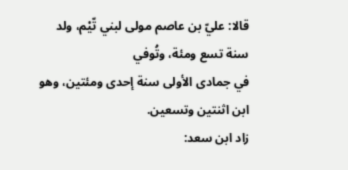قالا: عليّ بن عاصم مولى لبني تّيْم، ولد سنة تسع ومئة، وتُوفي
في جمادى الأولى سنة إحدى ومئتين، وهو ابن اثنتين وتسعين.
زاد ابن سعد: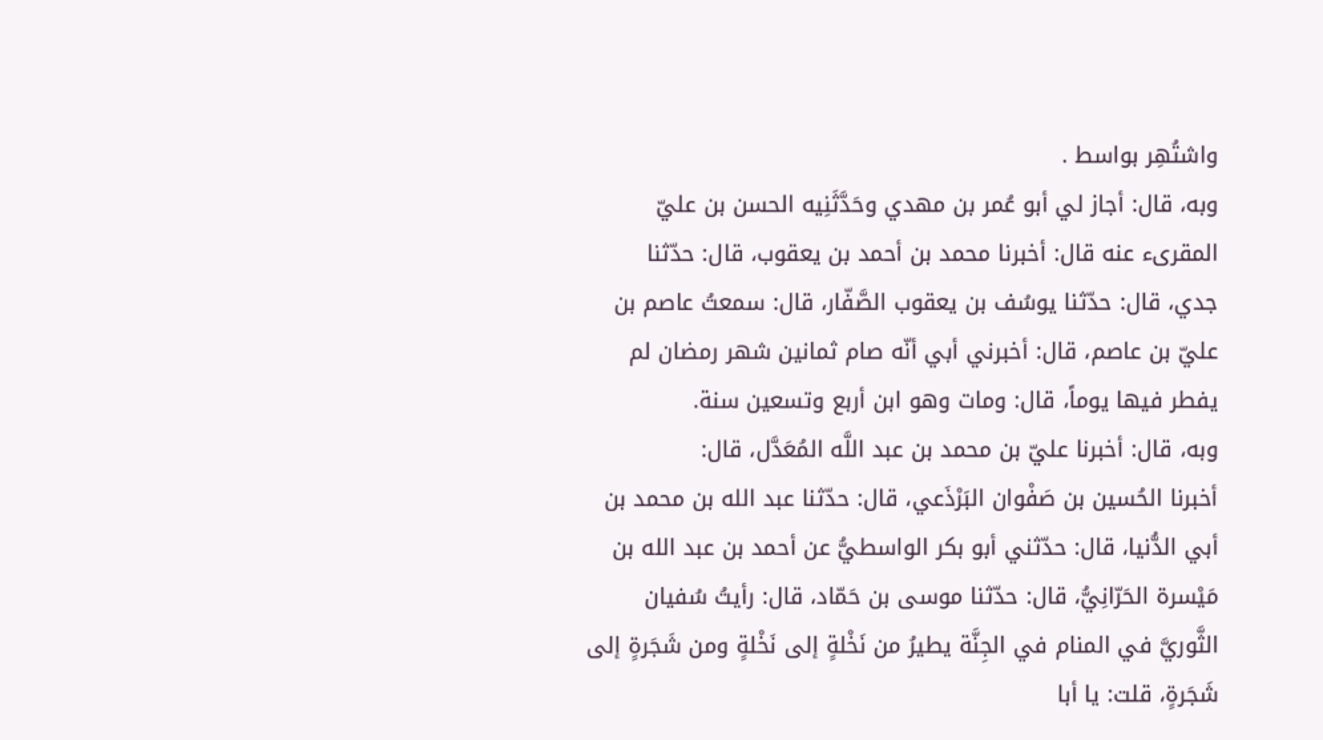واشتُهِر بواسط .
وبه، قال: أجاز لي أبو عُمر بن مهدي وحَدَّثَنِيه الحسن بن عليّ
المقرىء عنه قال: أخبرنا محمد بن أحمد بن يعقوب، قال: حدّثنا
جدي، قال: حدّثنا يوسُف بن يعقوب الصَّفّار، قال: سمعتُ عاصم بن
عليّ بن عاصم، قال: أخبرني أبي أنّه صام ثمانين شهر رمضان لم
يفطر فيها يوماً، قال: ومات وهو ابن أربع وتسعين سنة.
وبه، قال: أخبرنا عليّ بن محمد بن عبد اللَّه المُعَدَّل، قال:
أخبرنا الحُسين بن صَفْوان البَرْذَعي، قال: حدّثنا عبد الله بن محمد بن
أبي الدُّنيا، قال: حدّثني أبو بكر الواسطيُّ عن أحمد بن عبد الله بن
مَيْسرة الحَرّانِيُّ، قال: حدّثنا موسى بن حَمّاد، قال: رأيتُ سُفيان
الثَّوريَّ في المنام في الجِنَّة يطيرُ من نَخْلةٍ إلى نَخْلةٍ ومن شَجَرةٍ إلى
شَجَرةٍ، قلت: يا أبا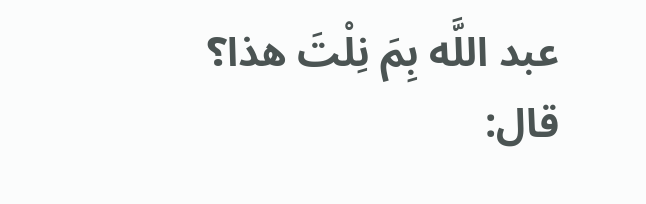عبد اللَّه بِمَ نِلْتَ هذا؟ قال: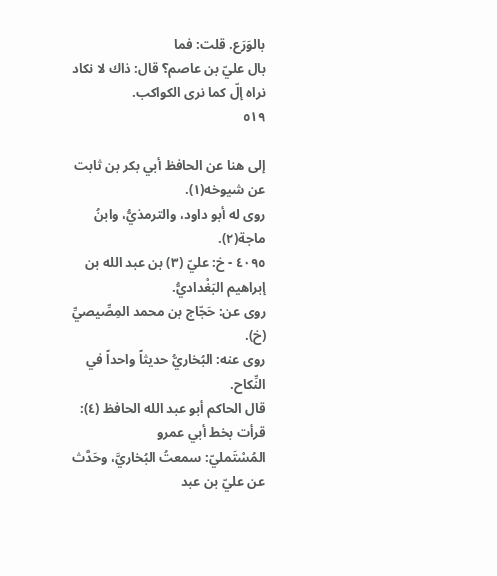بالوَرَع. قلت: فما
بال عليّ بن عاصم؟ قال: ذاك لا نكاد نراه إلّ كما نرى الكواكب.
٥١٩

إلى هنا عن الحافظ أبي بكر بن ثابت عن شيوخه(١).
روى له أبو داود، والترمذيُّ، وابنُ ماجة(٢).
٤٠٩٥ - خ: عليّ (٣) بن عبد الله بن إبراهيم البَغْداديُّ.
روى عن: حَجّاج بن محمد المِصِّيصيِّ (خ).
روى عنه: البُخاريُّ حديثاً واحداً في النِّكاح.
قال الحاكم أبو عبد الله الحافظ (٤): قرأت بخط أبي عمرو
المُسْتَمليّ: سمعتُ البُخاريَّ، وحَدَّث عن عليّ بن عبد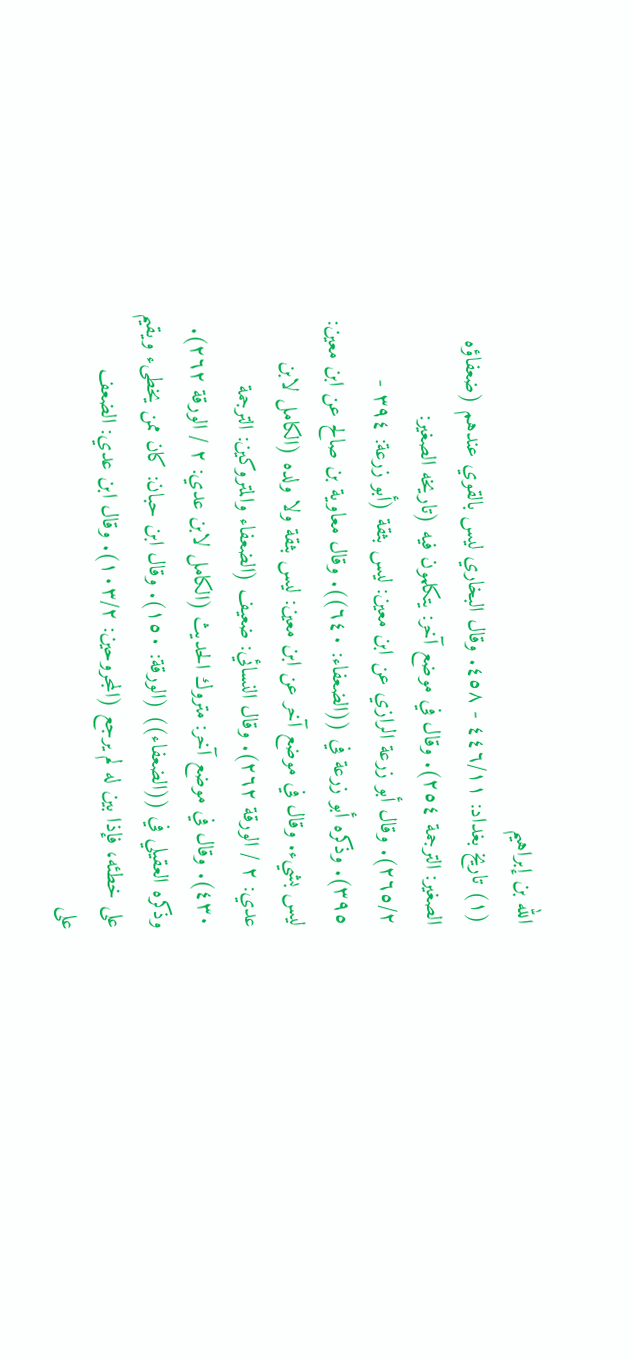الله بن إبراهيم
(١) تاريخ بغداد: ٤٤٦/١١ - ٤٥٨. وقال البخاري ليس بالقوي عندهم (ضعفاؤه
الصغير: الترجمة ٢٥٤). وقال في موضع آخر: يتكلمون فيه (تاريخه الصغير:
٢٦٥/٢). وقال أبو زرعة الرازي عن ابن معين: ليس بثقة (أبو زرعة: ٣٩٤ -
٣٩٥). وذكره أبو زرعة في ((الضعفاء: ٦٤٠)). وقال معاوية بن صالح عن ابن معين:
ليس بشيء. وقال في موضع آخر عن ابن معين: ليس بثقة ولا ولده (الكامل لابن
عدي: ٢ / الورقة ٢٦٢). وقال النسائي: ضعيف (الضعفاء والمتروكين: الترجمة
٤٣٠). وقال في موضع آخر: متروك الحديث (الكامل لابن عدي: ٢ / الورقة ٢٦٢).
وذكره العقيلي في ((الضعفاء)) (الورقة: ١٥٠). وقال ابن حبان: كان ممن يخطىء ويقيم
على خطئه، فإذا بين له لم يرجع (المجروحين: ١٠٣/٢). وقال ابن عدي: الضعف
على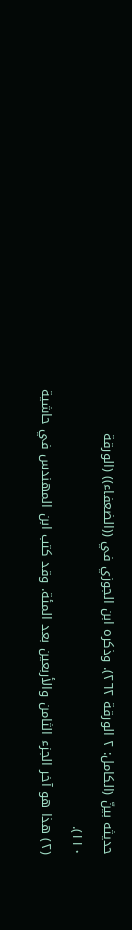حديثه بينّ (الكامل: ٢ الورقة ٢٦٢). وذكره ابن الجوزي في ((الضعفاء)) (الورقة
١١٠).
(٢) هذا هو آخر الجزء الثامن والأربعين بعد المئة. وقد كتب ابن المهندس في حاشية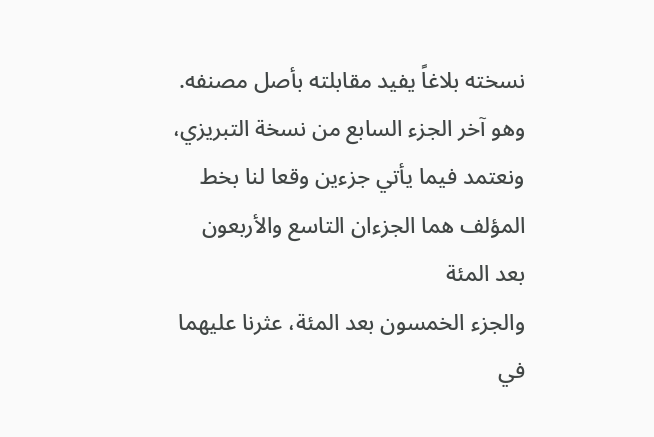نسخته بلاغاً يفيد مقابلته بأصل مصنفه. وهو آخر الجزء السابع من نسخة التبريزي،
ونعتمد فيما يأتي جزءين وقعا لنا بخط المؤلف هما الجزءان التاسع والأربعون بعد المئة
والجزء الخمسون بعد المئة، عثرنا عليهما في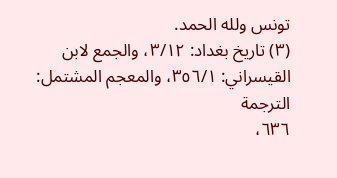تونس ولله الحمد.
(٣) تاريخ بغداد: ٣/١٢، والجمع لابن القيسراني: ٣٥٦/١، والمعجم المشتمل: الترجمة
٦٣٦،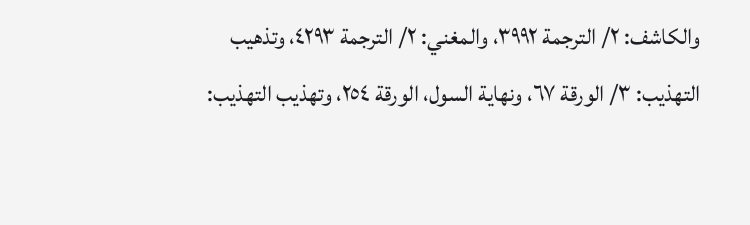والكاشف: ٢/ الترجمة ٣٩٩٢، والمغني: ٢/ الترجمة ٤٢٩٣، وتذهيب
التهذيب: ٣/ الورقة ٦٧، ونهاية السول، الورقة ٢٥٤، وتهذيب التهذيب: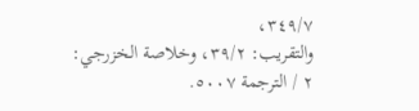٣٤٩/٧،
والتقريب: ٣٩/٢، وخلاصة الخزرجي: ٢ / الترجمة ٥٠٠٧.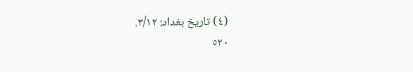(٤) تاريخ بغداد: ٣/١٢.
٥٢٠